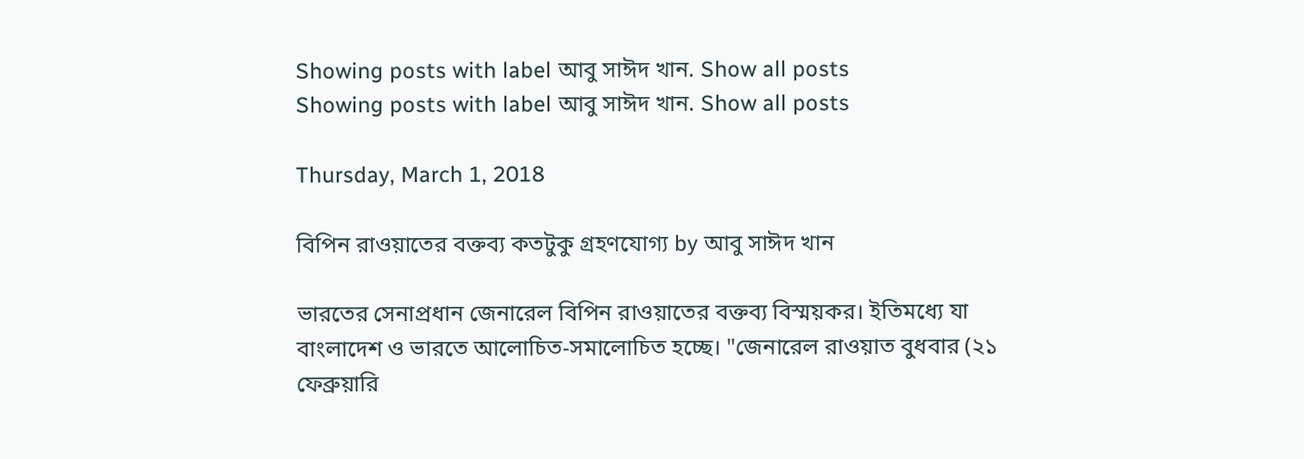Showing posts with label আবু সাঈদ খান. Show all posts
Showing posts with label আবু সাঈদ খান. Show all posts

Thursday, March 1, 2018

বিপিন রাওয়াতের বক্তব্য কতটুকু গ্রহণযোগ্য by আবু সাঈদ খান

ভারতের সেনাপ্রধান জেনারেল বিপিন রাওয়াতের বক্তব্য বিস্ময়কর। ইতিমধ্যে যা বাংলাদেশ ও ভারতে আলোচিত-সমালোচিত হচ্ছে। "জেনারেল রাওয়াত বুধবার (২১ ফেব্রুয়ারি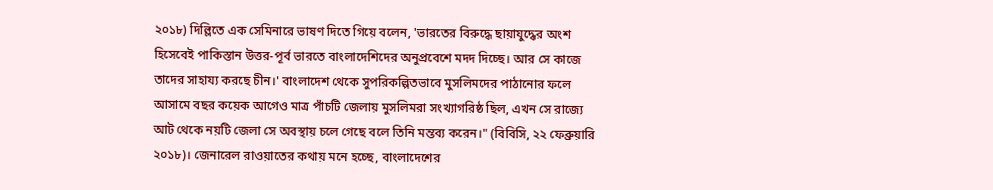২০১৮) দিল্লিতে এক সেমিনারে ভাষণ দিতে গিয়ে বলেন, 'ভারতের বিরুদ্ধে ছায়াযুদ্ধের অংশ হিসেবেই পাকিস্তান উত্তর-পূর্ব ভারতে বাংলাদেশিদের অনুপ্রবেশে মদদ দিচ্ছে। আর সে কাজে তাদের সাহায্য করছে চীন।' বাংলাদেশ থেকে সুপরিকল্পিতভাবে মুসলিমদের পাঠানোর ফলে আসামে বছর কয়েক আগেও মাত্র পাঁচটি জেলায় মুসলিমরা সংখ্যাগরিষ্ঠ ছিল, এখন সে রাজ্যে আট থেকে নয়টি জেলা সে অবস্থায় চলে গেছে বলে তিনি মন্তব্য করেন।" (বিবিসি, ২২ ফেব্রুয়ারি ২০১৮)। জেনারেল রাওয়াতের কথায় মনে হচ্ছে, বাংলাদেশের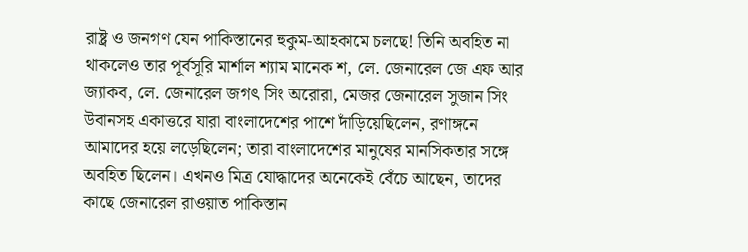রাষ্ট্র ও জনগণ যেন পাকিস্তানের হুকুম-আহকামে চলছে! তিনি অবহিত না থাকলেও তার পূর্বসূরি মার্শাল শ্যাম মানেক শ, লে. জেনারেল জে এফ আর জ্যাকব, লে. জেনারেল জগৎ সিং অরোরা, মেজর জেনারেল সুজান সিং উবানসহ একাত্তরে যারা বাংলাদেশের পাশে দাঁড়িয়েছিলেন, রণাঙ্গনে আমাদের হয়ে লড়েছিলেন; তারা বাংলাদেশের মানুষের মানসিকতার সঙ্গে অবহিত ছিলেন। এখনও মিত্র যোদ্ধাদের অনেকেই বেঁচে আছেন, তাদের কাছে জেনারেল রাওয়াত পাকিস্তান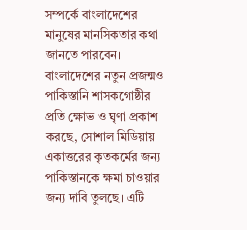সম্পর্কে বাংলাদেশের মানুষের মানসিকতার কথা জানতে পারবেন। বাংলাদেশের নতুন প্রজন্মও পাকিস্তানি শাসকগোষ্ঠীর প্রতি ক্ষোভ ও ঘৃণা প্রকাশ করছে, সোশাল মিডিয়ায় একাত্তরের কৃতকর্মের জন্য পাকিস্তানকে ক্ষমা চাওয়ার জন্য দাবি তুলছে। এটি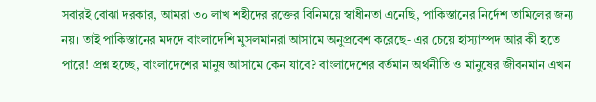সবারই বোঝা দরকার, আমরা ৩০ লাখ শহীদের রক্তের বিনিময়ে স্বাধীনতা এনেছি, পাকিস্তানের নির্দেশ তামিলের জন্য নয়। তাই পাকিস্তানের মদদে বাংলাদেশি মুসলমানরা আসামে অনুপ্রবেশ করেছে- এর চেয়ে হাস্যাস্পদ আর কী হতে পারে! প্রশ্ন হচ্ছে, বাংলাদেশের মানুষ আসামে কেন যাবে? বাংলাদেশের বর্তমান অর্থনীতি ও মানুষের জীবনমান এখন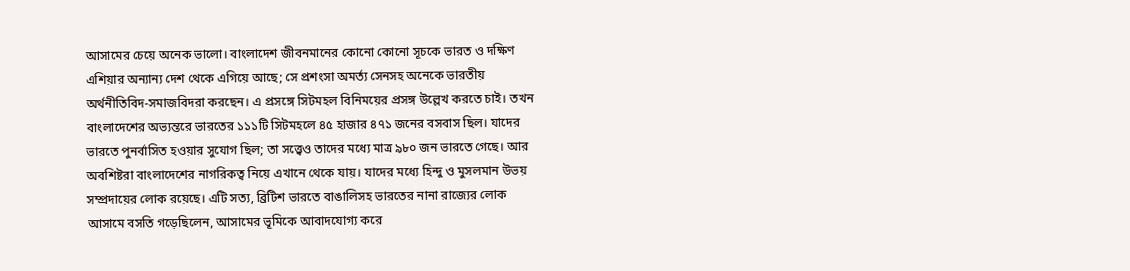আসামের চেয়ে অনেক ভালো। বাংলাদেশ জীবনমানের কোনো কোনো সূচকে ভারত ও দক্ষিণ এশিয়ার অন্যান্য দেশ থেকে এগিয়ে আছে; সে প্রশংসা অমর্ত্য সেনসহ অনেকে ভারতীয় অর্থনীতিবিদ-সমাজবিদরা করছেন। এ প্রসঙ্গে সিটমহল বিনিময়ের প্রসঙ্গ উল্লেখ করতে চাই। তখন বাংলাদেশের অভ্যন্তরে ভারতের ১১১টি সিটমহলে ৪৫ হাজার ৪৭১ জনের বসবাস ছিল। যাদের ভারতে পুনর্বাসিত হওয়ার সুযোগ ছিল; তা সত্ত্বেও তাদের মধ্যে মাত্র ৯৮০ জন ভারতে গেছে। আর অবশিষ্টরা বাংলাদেশের নাগরিকত্ব নিয়ে এখানে থেকে যায়। যাদের মধ্যে হিন্দু ও মুসলমান উভয় সম্প্রদায়ের লোক রয়েছে। এটি সত্য, ব্রিটিশ ভারতে বাঙালিসহ ভারতের নানা রাজ্যের লোক আসামে বসতি গড়েছিলেন, আসামের ভূমিকে আবাদযোগ্য করে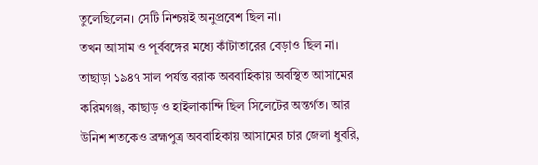তুলেছিলেন। সেটি নিশ্চয়ই অনুপ্রবেশ ছিল না।
তখন আসাম ও পূর্ববঙ্গের মধ্যে কাঁটাতারের বেড়াও ছিল না। তাছাড়া ১৯৪৭ সাল পর্যন্ত বরাক অববাহিকায় অবস্থিত আসামের করিমগঞ্জ, কাছাড় ও হাইলাকান্দি ছিল সিলেটের অন্তর্গত। আর উনিশ শতকেও ব্রহ্মপুত্র অববাহিকায় আসামের চার জেলা ধুবরি,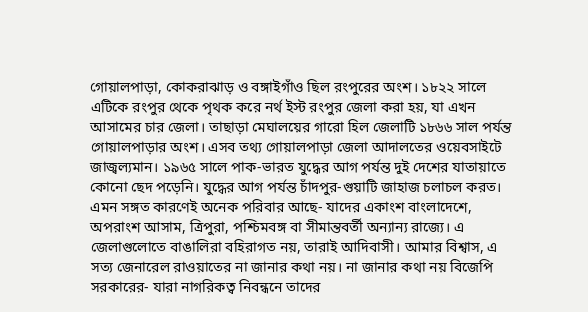গোয়ালপাড়া, কোকরাঝাড় ও বঙ্গাইগাঁও ছিল রংপুরের অংশ। ১৮২২ সালে এটিকে রংপুর থেকে পৃথক করে নর্থ ইস্ট রংপুর জেলা করা হয়, যা এখন আসামের চার জেলা। তাছাড়া মেঘালয়ের গারো হিল জেলাটি ১৮৬৬ সাল পর্যন্ত গোয়ালপাড়ার অংশ। এসব তথ্য গোয়ালপাড়া জেলা আদালতের ওয়েবসাইটে জাজ্বল্যমান। ১৯৬৫ সালে পাক-ভারত যুদ্ধের আগ পর্যন্ত দুই দেশের যাতায়াতে কোনো ছেদ পড়েনি। যুদ্ধের আগ পর্যন্ত চাঁদপুর-গুয়াটি জাহাজ চলাচল করত। এমন সঙ্গত কারণেই অনেক পরিবার আছে- যাদের একাংশ বাংলাদেশে, অপরাংশ আসাম, ত্রিপুরা, পশ্চিমবঙ্গ বা সীমান্তবর্তী অন্যান্য রাজ্যে। এ জেলাগুলোতে বাঙালিরা বহিরাগত নয়, তারাই আদিবাসী। আমার বিশ্বাস, এ সত্য জেনারেল রাওয়াতের না জানার কথা নয়। না জানার কথা নয় বিজেপি সরকারের- যারা নাগরিকত্ব নিবন্ধনে তাদের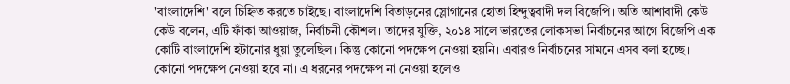'বাংলাদেশি' বলে চিহ্নিত করতে চাইছে। বাংলাদেশি বিতাড়নের স্লোগানের হোতা হিন্দুত্ববাদী দল বিজেপি। অতি আশাবাদী কেউ কেউ বলেন, এটি ফাঁকা আওয়াজ, নির্বাচনী কৌশল। তাদের যুক্তি, ২০১৪ সালে ভারতের লোকসভা নির্বাচনের আগে বিজেপি এক কোটি বাংলাদেশি হটানোর ধুয়া তুলেছিল। কিন্তু কোনো পদক্ষেপ নেওয়া হয়নি। এবারও নির্বাচনের সামনে এসব বলা হচ্ছে। কোনো পদক্ষেপ নেওয়া হবে না। এ ধরনের পদক্ষেপ না নেওয়া হলেও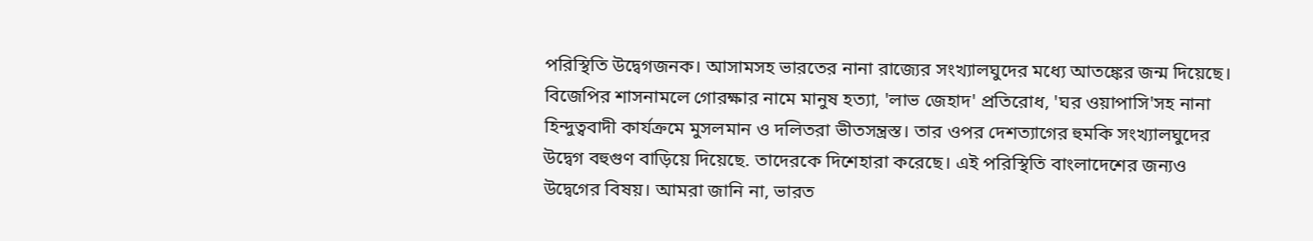পরিস্থিতি উদ্বেগজনক। আসামসহ ভারতের নানা রাজ্যের সংখ্যালঘুদের মধ্যে আতঙ্কের জন্ম দিয়েছে। বিজেপির শাসনামলে গোরক্ষার নামে মানুষ হত্যা, 'লাভ জেহাদ' প্রতিরোধ, 'ঘর ওয়াপাসি'সহ নানা হিন্দুত্ববাদী কার্যক্রমে মুসলমান ও দলিতরা ভীতসন্ত্রস্ত। তার ওপর দেশত্যাগের হুমকি সংখ্যালঘুদের উদ্বেগ বহুগুণ বাড়িয়ে দিয়েছে. তাদেরকে দিশেহারা করেছে। এই পরিস্থিতি বাংলাদেশের জন্যও উদ্বেগের বিষয়। আমরা জানি না, ভারত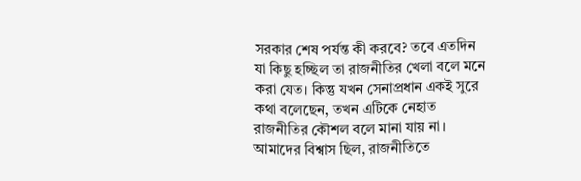সরকার শেষ পর্যন্ত কী করবে? তবে এতদিন যা কিছু হচ্ছিল তা রাজনীতির খেলা বলে মনে করা যেত। কিন্তু যখন সেনাপ্রধান একই সুরে কথা বলেছেন, তখন এটিকে নেহাত রাজনীতির কৌশল বলে মানা যায় না। আমাদের বিশ্বাস ছিল, রাজনীতিতে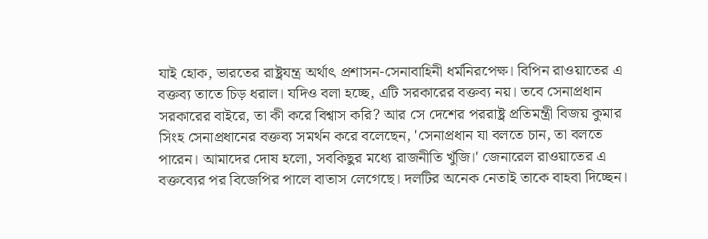যাই হোক, ভারতের রাষ্ট্রযন্ত্র অর্থাৎ প্রশাসন-সেনাবাহিনী ধর্মনিরপেক্ষ। বিপিন রাওয়াতের এ বক্তব্য তাতে চিড় ধরাল। যদিও বলা হচ্ছে, এটি সরকারের বক্তব্য নয়। তবে সেনাপ্রধান সরকারের বাইরে, তা কী করে বিশ্বাস করি? আর সে দেশের পররাষ্ট্র প্রতিমন্ত্রী বিজয় কুমার সিংহ সেনাপ্রধানের বক্তব্য সমর্থন করে বলেছেন, 'সেনাপ্রধান যা বলতে চান, তা বলতে পারেন। আমাদের দোষ হলো, সবকিছুর মধ্যে রাজনীতি খুঁজি।' জেনারেল রাওয়াতের এ বক্তব্যের পর বিজেপির পালে বাতাস লেগেছে। দলটির অনেক নেতাই তাকে বাহবা দিচ্ছেন।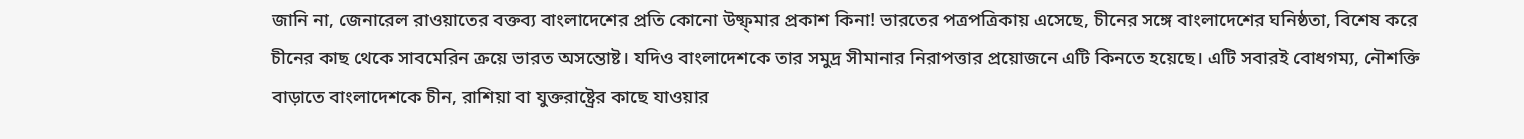জানি না, জেনারেল রাওয়াতের বক্তব্য বাংলাদেশের প্রতি কোনো উষ্ফ্মার প্রকাশ কিনা! ভারতের পত্রপত্রিকায় এসেছে, চীনের সঙ্গে বাংলাদেশের ঘনিষ্ঠতা, বিশেষ করে চীনের কাছ থেকে সাবমেরিন ক্রয়ে ভারত অসন্তোষ্ট। যদিও বাংলাদেশকে তার সমুদ্র সীমানার নিরাপত্তার প্রয়োজনে এটি কিনতে হয়েছে। এটি সবারই বোধগম্য, নৌশক্তি বাড়াতে বাংলাদেশকে চীন, রাশিয়া বা যুক্তরাষ্ট্রের কাছে যাওয়ার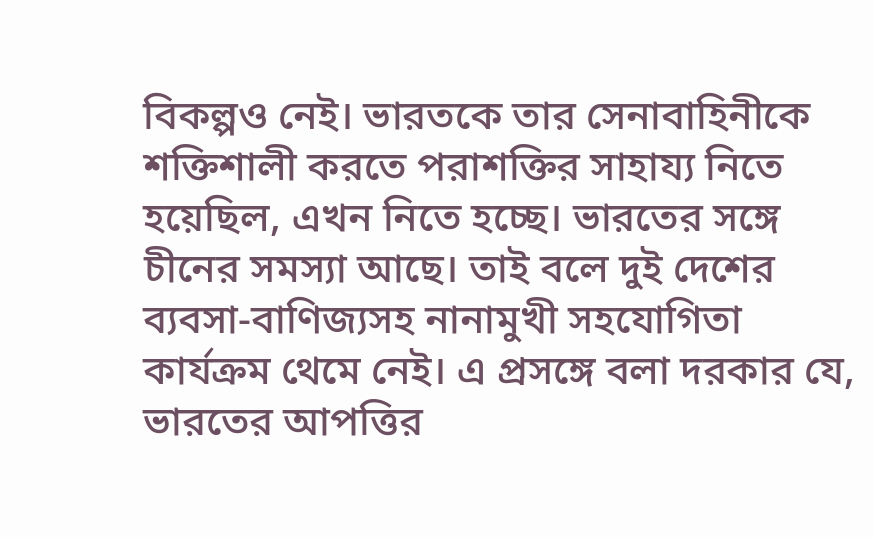বিকল্পও নেই। ভারতকে তার সেনাবাহিনীকে শক্তিশালী করতে পরাশক্তির সাহায্য নিতে হয়েছিল, এখন নিতে হচ্ছে। ভারতের সঙ্গে চীনের সমস্যা আছে। তাই বলে দুই দেশের ব্যবসা-বাণিজ্যসহ নানামুখী সহযোগিতা কার্যক্রম থেমে নেই। এ প্রসঙ্গে বলা দরকার যে, ভারতের আপত্তির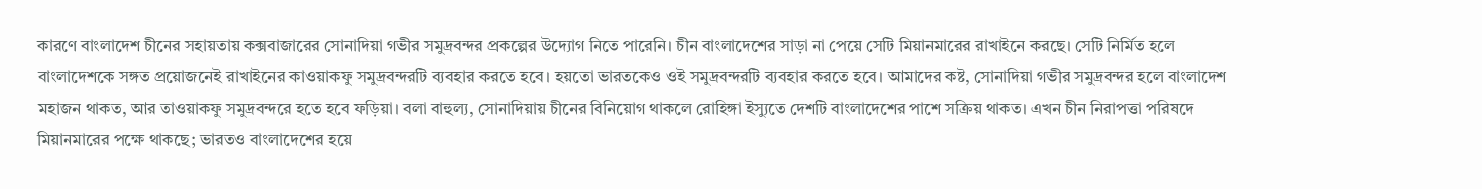কারণে বাংলাদেশ চীনের সহায়তায় কক্সবাজারের সোনাদিয়া গভীর সমুদ্রবন্দর প্রকল্পের উদ্যোগ নিতে পারেনি। চীন বাংলাদেশের সাড়া না পেয়ে সেটি মিয়ানমারের রাখাইনে করছে। সেটি নির্মিত হলে বাংলাদেশকে সঙ্গত প্রয়োজনেই রাখাইনের কাওয়াকফু সমুদ্রবন্দরটি ব্যবহার করতে হবে। হয়তো ভারতকেও ওই সমুদ্রবন্দরটি ব্যবহার করতে হবে। আমাদের কষ্ট, সোনাদিয়া গভীর সমুদ্রবন্দর হলে বাংলাদেশ মহাজন থাকত, আর তাওয়াকফু সমুদ্রবন্দরে হতে হবে ফড়িয়া। বলা বাহুল্য, সোনাদিয়ায় চীনের বিনিয়োগ থাকলে রোহিঙ্গা ইস্যুতে দেশটি বাংলাদেশের পাশে সক্রিয় থাকত। এখন চীন নিরাপত্তা পরিষদে মিয়ানমারের পক্ষে থাকছে; ভারতও বাংলাদেশের হয়ে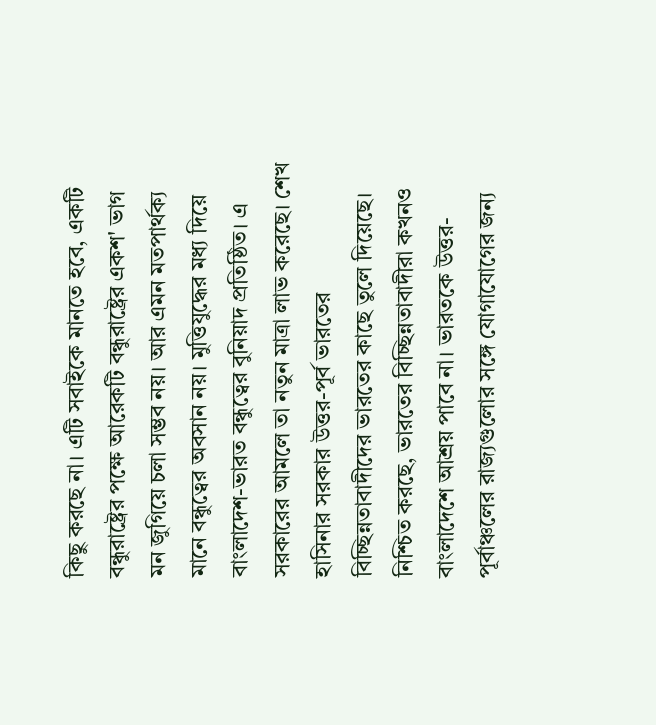কিছু করছে না। এটি সবাইকে মানতে হবে, একটি বন্ধুরাষ্ট্রের পক্ষে আরেকটি বন্ধুরাষ্ট্রের একশ' ভাগ মন জুগিয়ে চলা সম্ভব নয়। আর এমন মতপার্থক্য মানে বন্ধুত্বের অবসান নয়। মুত্তিযুদ্ধের মধ্য দিয়ে বাংলাদেশ-ভারত বন্ধুত্বের বুনিয়াদ প্রতিষ্ঠিত। এ সরকারের আমলে তা নতুন মাত্রা লাভ করেছে। শেখ হাসিনার সরকার উত্তর-পূর্ব ভারতের বিচ্ছিন্নতাবাদীদের ভারতের কাছে তুলে দিয়েছে। নিশ্চিত করছে, ভারতের বিচ্ছিন্নতাবাদীরা কখনও বাংলাদেশে আশ্রয় পাবে না। ভারতকে উত্তর-পূর্বাঞ্চলের রাজ্যগুলোর সঙ্গে যোগাযোগের জন্য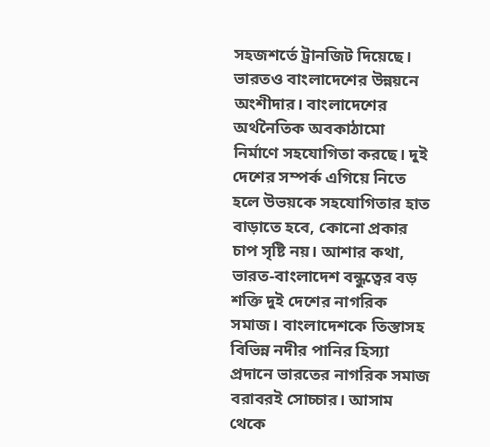সহজশর্তে ট্রানজিট দিয়েছে। ভারতও বাংলাদেশের উন্নয়নে অংশীদার। বাংলাদেশের অর্থনৈতিক অবকাঠামো নির্মাণে সহযোগিতা করছে। দুই দেশের সম্পর্ক এগিয়ে নিতে হলে উভয়কে সহযোগিতার হাত বাড়াতে হবে, কোনো প্রকার চাপ সৃষ্টি নয়। আশার কথা, ভারত-বাংলাদেশ বন্ধুত্বের বড় শক্তি দুই দেশের নাগরিক সমাজ। বাংলাদেশকে তিস্তাসহ বিভিন্ন নদীর পানির হিস্যা প্রদানে ভারতের নাগরিক সমাজ বরাবরই সোচ্চার। আসাম থেকে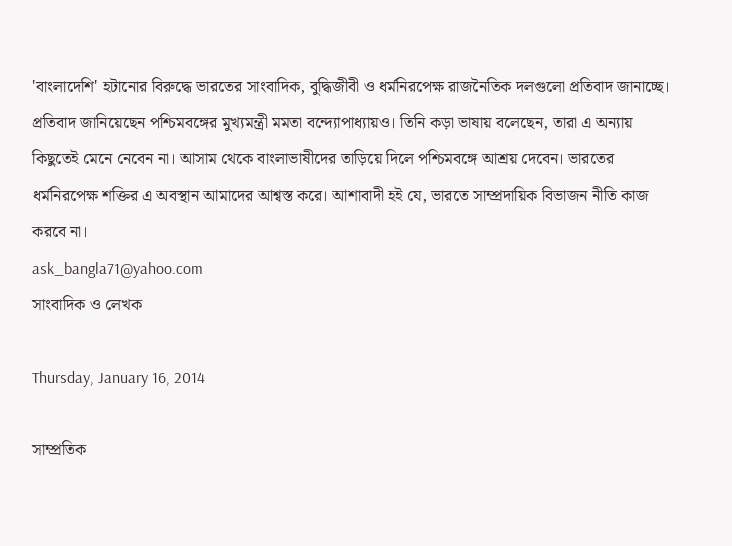'বাংলাদেশি' হটানোর বিরুদ্ধে ভারতের সাংবাদিক, বুদ্ধিজীবী ও ধর্মনিরপেক্ষ রাজনৈতিক দলগুলো প্রতিবাদ জানাচ্ছে। প্রতিবাদ জানিয়েছেন পশ্চিমবঙ্গের মুখ্যমন্ত্রী মমতা বন্দ্যোপাধ্যায়ও। তিনি কড়া ভাষায় বলেছেন, তারা এ অন্যায় কিছুতেই মেনে নেবেন না। আসাম থেকে বাংলাভাষীদের তাড়িয়ে দিলে পশ্চিমবঙ্গে আশ্রয় দেবেন। ভারতের ধর্মনিরপেক্ষ শক্তির এ অবস্থান আমাদের আশ্বস্ত করে। আশাবাদী হই যে, ভারতে সাম্প্রদায়িক বিভাজন নীতি কাজ করবে না।
ask_bangla71@yahoo.com
সাংবাদিক ও লেখক

Thursday, January 16, 2014

সাম্প্রতিক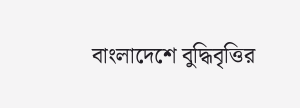বাংলাদেশে বুদ্ধিবৃত্তির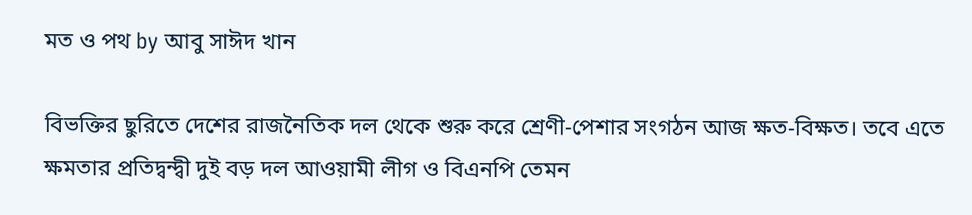মত ও পথ by আবু সাঈদ খান

বিভক্তির ছুরিতে দেশের রাজনৈতিক দল থেকে শুরু করে শ্রেণী-পেশার সংগঠন আজ ক্ষত-বিক্ষত। তবে এতে ক্ষমতার প্রতিদ্বন্দ্বী দুই বড় দল আওয়ামী লীগ ও বিএনপি তেমন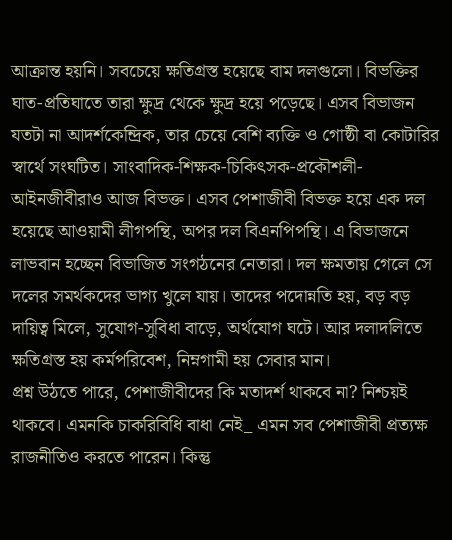আক্রান্ত হয়নি। সবচেয়ে ক্ষতিগ্রস্ত হয়েছে বাম দলগুলো। বিভক্তির ঘাত-প্রতিঘাতে তারা ক্ষুদ্র থেকে ক্ষুদ্র হয়ে পড়েছে। এসব বিভাজন যতটা না আদর্শকেন্দ্রিক, তার চেয়ে বেশি ব্যক্তি ও গোষ্ঠী বা কোটারির স্বার্থে সংঘটিত। সাংবাদিক-শিক্ষক-চিকিৎসক-প্রকৌশলী-আইনজীবীরাও আজ বিভক্ত। এসব পেশাজীবী বিভক্ত হয়ে এক দল হয়েছে আওয়ামী লীগপন্থি, অপর দল বিএনপিপন্থি। এ বিভাজনে লাভবান হচ্ছেন বিভাজিত সংগঠনের নেতারা। দল ক্ষমতায় গেলে সে দলের সমর্থকদের ভাগ্য খুলে যায়। তাদের পদোন্নতি হয়, বড় বড় দায়িত্ব মিলে, সুযোগ-সুবিধা বাড়ে, অর্থযোগ ঘটে। আর দলাদলিতে ক্ষতিগ্রস্ত হয় কর্মপরিবেশ, নিম্নগামী হয় সেবার মান।
প্রশ্ন উঠতে পারে, পেশাজীবীদের কি মতাদর্শ থাকবে না? নিশ্চয়ই থাকবে। এমনকি চাকরিবিধি বাধা নেই_ এমন সব পেশাজীবী প্রত্যক্ষ রাজনীতিও করতে পারেন। কিন্তু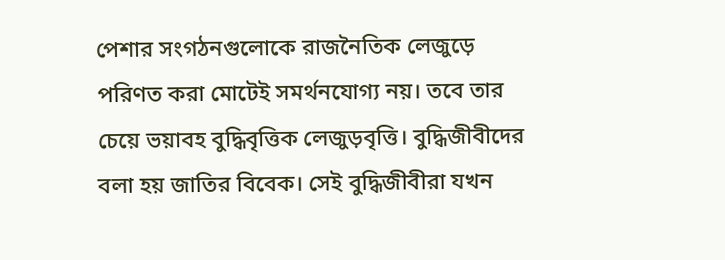পেশার সংগঠনগুলোকে রাজনৈতিক লেজুড়ে পরিণত করা মোটেই সমর্থনযোগ্য নয়। তবে তার চেয়ে ভয়াবহ বুদ্ধিবৃত্তিক লেজুড়বৃত্তি। বুদ্ধিজীবীদের বলা হয় জাতির বিবেক। সেই বুদ্ধিজীবীরা যখন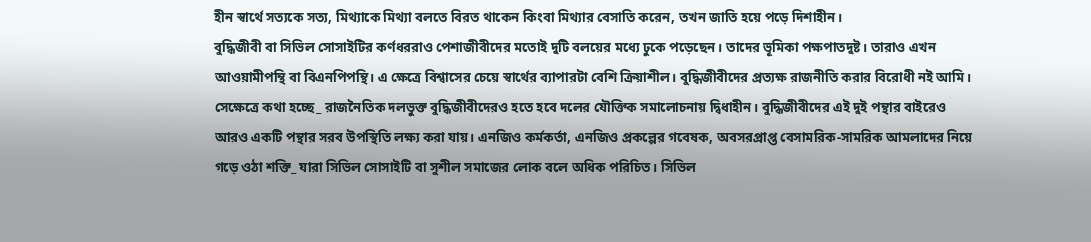হীন স্বার্থে সত্যকে সত্য, মিথ্যাকে মিথ্যা বলতে বিরত থাকেন কিংবা মিথ্যার বেসাতি করেন, তখন জাতি হয়ে পড়ে দিশাহীন।
বুদ্ধিজীবী বা সিভিল সোসাইটির কর্ণধররাও পেশাজীবীদের মতোই দুটি বলয়ের মধ্যে ঢুকে পড়েছেন। তাদের ভূমিকা পক্ষপাতদুষ্ট। তারাও এখন আওয়ামীপন্থি বা বিএনপিপন্থি। এ ক্ষেত্রে বিশ্বাসের চেয়ে স্বার্থের ব্যাপারটা বেশি ক্রিয়াশীল। বুদ্ধিজীবীদের প্রত্যক্ষ রাজনীতি করার বিরোধী নই আমি। সেক্ষেত্রে কথা হচ্ছে_ রাজনৈতিক দলভুক্ত বুদ্ধিজীবীদেরও হতে হবে দলের যৌক্তিক সমালোচনায় দ্বিধাহীন। বুদ্ধিজীবীদের এই দুই পন্থার বাইরেও আরও একটি পন্থার সরব উপস্থিতি লক্ষ্য করা যায়। এনজিও কর্মকর্তা, এনজিও প্রকল্পের গবেষক, অবসরপ্রাপ্ত বেসামরিক-সামরিক আমলাদের নিয়ে গড়ে ওঠা শক্তি_ যারা সিভিল সোসাইটি বা সুশীল সমাজের লোক বলে অধিক পরিচিত। সিভিল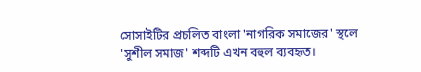সোসাইটির প্রচলিত বাংলা 'নাগরিক সমাজের' স্থলে 'সুশীল সমাজ' শব্দটি এখন বহুল ব্যবহৃত।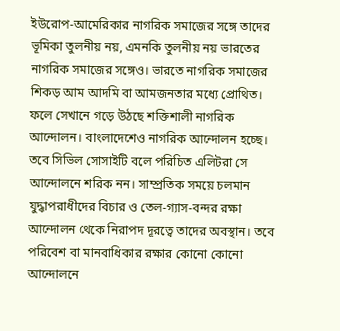ইউরোপ-আমেরিকার নাগরিক সমাজের সঙ্গে তাদের ভূমিকা তুলনীয় নয়, এমনকি তুলনীয় নয় ভারতের নাগরিক সমাজের সঙ্গেও। ভারতে নাগরিক সমাজের শিকড় আম আদমি বা আমজনতার মধ্যে প্রোথিত। ফলে সেখানে গড়ে উঠছে শক্তিশালী নাগরিক আন্দোলন। বাংলাদেশেও নাগরিক আন্দোলন হচ্ছে। তবে সিভিল সোসাইটি বলে পরিচিত এলিটরা সে আন্দোলনে শরিক নন। সাম্প্রতিক সময়ে চলমান যুদ্ধাপরাধীদের বিচার ও তেল-গ্যাস-বন্দর রক্ষা আন্দোলন থেকে নিরাপদ দূরত্বে তাদের অবস্থান। তবে পরিবেশ বা মানবাধিকার রক্ষার কোনো কোনো আন্দোলনে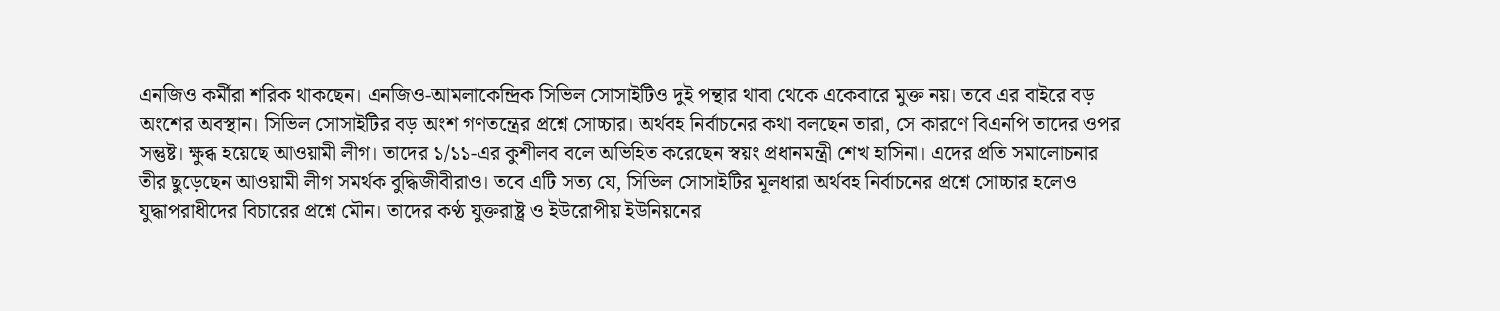এনজিও কর্মীরা শরিক থাকছেন। এনজিও-আমলাকেন্দ্রিক সিভিল সোসাইটিও দুই পন্থার থাবা থেকে একেবারে মুক্ত নয়। তবে এর বাইরে বড় অংশের অবস্থান। সিভিল সোসাইটির বড় অংশ গণতন্ত্রের প্রশ্নে সোচ্চার। অর্থবহ নির্বাচনের কথা বলছেন তারা, সে কারণে বিএনপি তাদের ওপর সন্তুষ্ট। ক্ষুব্ধ হয়েছে আওয়ামী লীগ। তাদের ১/১১-এর কুশীলব বলে অভিহিত করেছেন স্বয়ং প্রধানমন্ত্রী শেখ হাসিনা। এদের প্রতি সমালোচনার তীর ছুড়েছেন আওয়ামী লীগ সমর্থক বুদ্ধিজীবীরাও। তবে এটি সত্য যে, সিভিল সোসাইটির মূলধারা অর্থবহ নির্বাচনের প্রশ্নে সোচ্চার হলেও যুদ্ধাপরাধীদের বিচারের প্রশ্নে মৌন। তাদের কণ্ঠ যুক্তরাষ্ট্র ও ইউরোপীয় ইউনিয়নের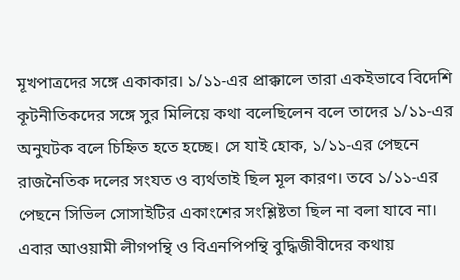মূখপাত্রদের সঙ্গে একাকার। ১/১১-এর প্রাক্কালে তারা একইভাবে বিদেশি কূটনীতিকদের সঙ্গে সুর মিলিয়ে কথা বলেছিলেন বলে তাদের ১/১১-এর অনুঘটক বলে চিহ্নিত হতে হচ্ছে। সে যাই হোক, ১/১১-এর পেছনে রাজনৈতিক দলের সংযত ও ব্যর্থতাই ছিল মূল কারণ। তবে ১/১১-এর পেছনে সিভিল সোসাইটির একাংশের সংশ্লিষ্টতা ছিল না বলা যাবে না।
এবার আওয়ামী লীগপন্থি ও বিএনপিপন্থি বুদ্ধিজীবীদের কথায়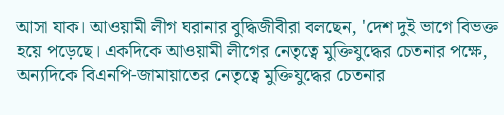আসা যাক। আওয়ামী লীগ ঘরানার বুদ্ধিজীবীরা বলছেন, 'দেশ দুই ভাগে বিভক্ত হয়ে পড়েছে। একদিকে আওয়ামী লীগের নেতৃত্বে মুক্তিযুদ্ধের চেতনার পক্ষে, অন্যদিকে বিএনপি-জামায়াতের নেতৃত্বে মুক্তিযুদ্ধের চেতনার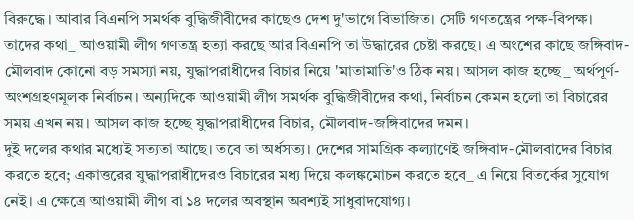বিরুদ্ধে। আবার বিএনপি সমর্থক বুদ্ধিজীবীদের কাছেও দেশ দু'ভাগে বিভাজিত। সেটি গণতন্ত্রের পক্ষ-বিপক্ষ। তাদের কথা_ আওয়ামী লীগ গণতন্ত্র হত্যা করছে আর বিএনপি তা উদ্ধারের চেষ্টা করছে। এ অংশের কাছে জঙ্গিবাদ-মৌলবাদ কোনো বড় সমস্যা নয়, যুদ্ধাপরাধীদের বিচার নিয়ে 'মাতামাতি'ও ঠিক নয়। আসল কাজ হচ্ছে_ অর্থপূর্ণ- অংশগ্রহণমূলক নির্বাচন। অন্যদিকে আওয়ামী লীগ সমর্থক বুদ্ধিজীবীদের কথা, নির্বাচন কেমন হলো তা বিচারের সময় এখন নয়। আসল কাজ হচ্ছে যুদ্ধাপরাধীদের বিচার, মৌলবাদ-জঙ্গিবাদের দমন।
দুই দলের কথার মধ্যেই সত্যতা আছে। তবে তা অর্ধসত্য। দেশের সামগ্রিক কল্যাণেই জঙ্গিবাদ-মৌলবাদের বিচার করতে হবে; একাত্তরের যুদ্ধাপরাধীদেরও বিচারের মধ্য দিয়ে কলঙ্কমোচন করতে হবে_ এ নিয়ে বিতর্কের সুযোগ নেই। এ ক্ষেত্রে আওয়ামী লীগ বা ১৪ দলের অবস্থান অবশ্যই সাধুবাদযোগ্য।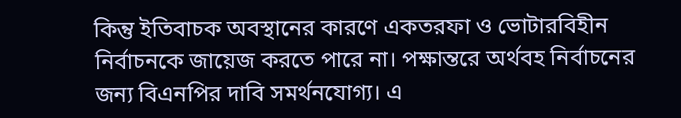কিন্তু ইতিবাচক অবস্থানের কারণে একতরফা ও ভোটারবিহীন নির্বাচনকে জায়েজ করতে পারে না। পক্ষান্তরে অর্থবহ নির্বাচনের জন্য বিএনপির দাবি সমর্থনযোগ্য। এ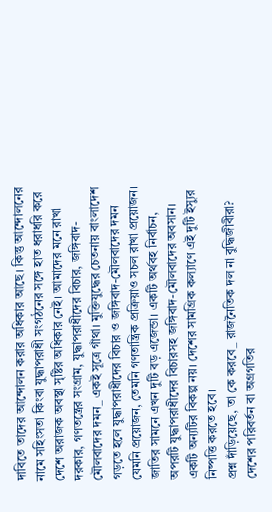দাবিতে তাদের আন্দোলন করার অধিকার আছে। কিন্তু আন্দোলনের নামে সহিংসতা কিংবা যুদ্ধাপরাধী সংগঠনের সঙ্গে হাত ধরাধরি করে দেশে অরাজক অবস্থা সৃষ্টির অধিকার নেই। আমাদের মনে রাখা দরকার, গণতন্ত্রের সংগ্রাম, যুদ্ধাপরাধীদের বিচার, জঙ্গিবাদ-মৌলবাদের দমন_ একই সূত্রে গাঁথা। মুক্তিযুদ্ধের চেতনায় বাংলাদেশ গড়তে হলে যুদ্ধাপরাধীদের বিচার ও জঙ্গিবাদ-মৌলবাদের দমন যেমনি প্রয়োজন, তেমনি গণতান্ত্রিক প্রক্রিয়াও সচল রাখা প্রয়োজন।
জাতির সামনে এখন দুটি বড় এজেন্ডা। একটি অর্থবহ নির্বাচন, অপরটি যুদ্ধাপরাধীদের বিচারসহ জঙ্গিবাদ-মৌলবাদের অবসান। একটি অন্যটির বিকল্প নয়। দেশের সামগ্রিক কল্যাণে এই দুটি ইস্যুর নিষ্পত্তি করতে হবে।
প্রশ্ন দাঁড়িয়েছে, তা কে করবে_ রাজনৈতিক দল না বুদ্ধিজীবীরা? দেশের পরিবর্তন বা অগ্রগতির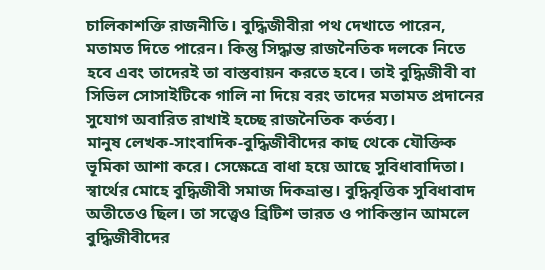চালিকাশক্তি রাজনীতি। বুদ্ধিজীবীরা পথ দেখাতে পারেন, মতামত দিতে পারেন। কিন্তু সিদ্ধান্ত রাজনৈতিক দলকে নিতে হবে এবং তাদেরই তা বাস্তবায়ন করতে হবে। তাই বুদ্ধিজীবী বা সিভিল সোসাইটিকে গালি না দিয়ে বরং তাদের মতামত প্রদানের সুযোগ অবারিত রাখাই হচ্ছে রাজনৈতিক কর্তব্য।
মানুষ লেখক-সাংবাদিক-বুদ্ধিজীবীদের কাছ থেকে যৌক্তিক ভূমিকা আশা করে। সেক্ষেত্রে বাধা হয়ে আছে সুবিধাবাদিতা। স্বার্থের মোহে বুদ্ধিজীবী সমাজ দিকভ্রান্ত। বুদ্ধিবৃত্তিক সুবিধাবাদ অতীতেও ছিল। তা সত্ত্বেও ব্রিটিশ ভারত ও পাকিস্তান আমলে বুদ্ধিজীবীদের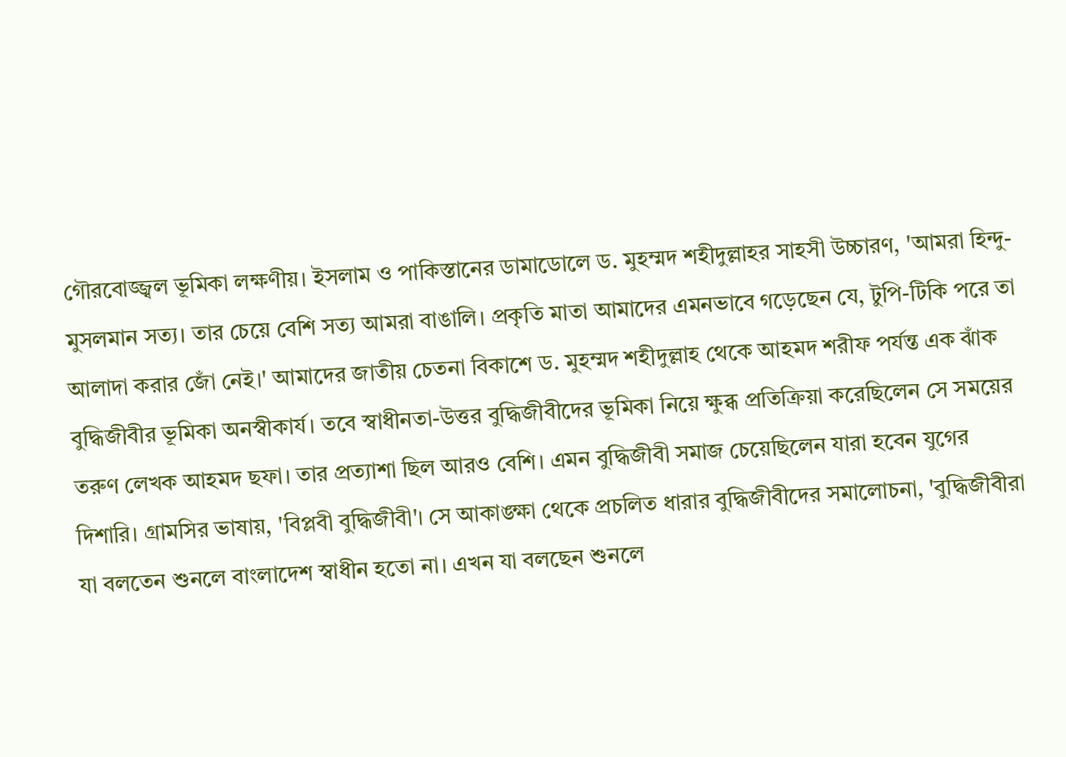গৌরবোজ্জ্বল ভূমিকা লক্ষণীয়। ইসলাম ও পাকিস্তানের ডামাডোলে ড. মুহম্মদ শহীদুল্লাহর সাহসী উচ্চারণ, 'আমরা হিন্দু-মুসলমান সত্য। তার চেয়ে বেশি সত্য আমরা বাঙালি। প্রকৃতি মাতা আমাদের এমনভাবে গড়েছেন যে, টুপি-টিকি পরে তা আলাদা করার জোঁ নেই।' আমাদের জাতীয় চেতনা বিকাশে ড. মুহম্মদ শহীদুল্লাহ থেকে আহমদ শরীফ পর্যন্ত এক ঝাঁক বুদ্ধিজীবীর ভূমিকা অনস্বীকার্য। তবে স্বাধীনতা-উত্তর বুদ্ধিজীবীদের ভূমিকা নিয়ে ক্ষুব্ধ প্রতিক্রিয়া করেছিলেন সে সময়ের তরুণ লেখক আহমদ ছফা। তার প্রত্যাশা ছিল আরও বেশি। এমন বুদ্ধিজীবী সমাজ চেয়েছিলেন যারা হবেন যুগের দিশারি। গ্রামসির ভাষায়, 'বিপ্লবী বুদ্ধিজীবী'। সে আকাঙ্ক্ষা থেকে প্রচলিত ধারার বুদ্ধিজীবীদের সমালোচনা, 'বুদ্ধিজীবীরা যা বলতেন শুনলে বাংলাদেশ স্বাধীন হতো না। এখন যা বলছেন শুনলে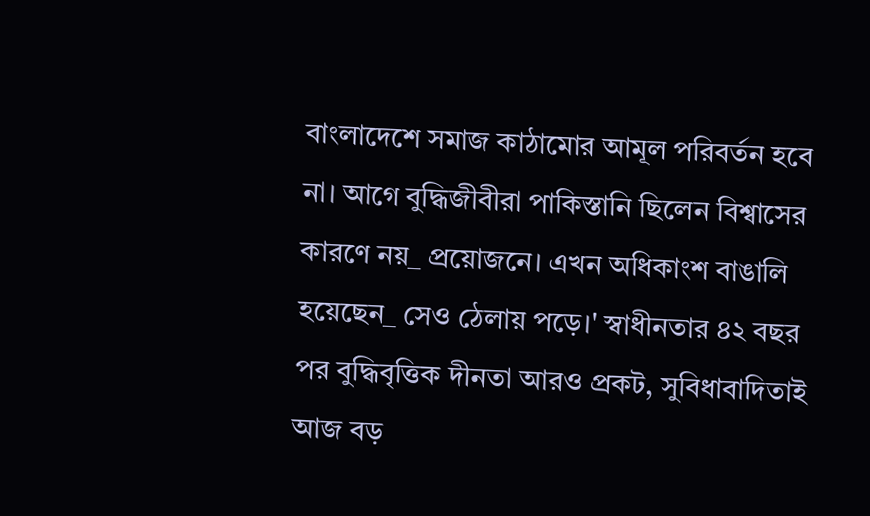বাংলাদেশে সমাজ কাঠামোর আমূল পরিবর্তন হবে না। আগে বুদ্ধিজীবীরা পাকিস্তানি ছিলেন বিশ্বাসের কারণে নয়_ প্রয়োজনে। এখন অধিকাংশ বাঙালি হয়েছেন_ সেও ঠেলায় পড়ে।' স্বাধীনতার ৪২ বছর পর বুদ্ধিবৃত্তিক দীনতা আরও প্রকট, সুবিধাবাদিতাই আজ বড়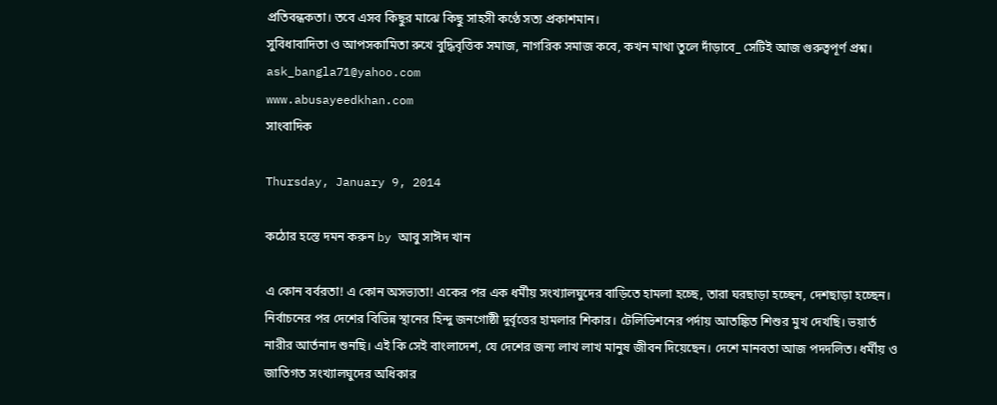প্রতিবন্ধকতা। তবে এসব কিছুর মাঝে কিছু সাহসী কণ্ঠে সত্য প্রকাশমান।
সুবিধাবাদিতা ও আপসকামিতা রুখে বুদ্ধিবৃত্তিক সমাজ, নাগরিক সমাজ কবে, কখন মাথা তুলে দাঁড়াবে_ সেটিই আজ গুরুত্বপূর্ণ প্রশ্ন।
ask_bangla71@yahoo.com
www.abusayeedkhan.com
সাংবাদিক

Thursday, January 9, 2014

কঠোর হস্তে দমন করুন by আবু সাঈদ খান

এ কোন বর্বরতা! এ কোন অসভ্যতা! একের পর এক ধর্মীয় সংখ্যালঘুদের বাড়িতে হামলা হচ্ছে, তারা ঘরছাড়া হচ্ছেন, দেশছাড়া হচ্ছেন। নির্বাচনের পর দেশের বিভিন্ন স্থানের হিন্দু জনগোষ্ঠী দুর্বৃত্তের হামলার শিকার। টেলিভিশনের পর্দায় আতঙ্কিত শিশুর মুখ দেখছি। ভয়ার্ত নারীর আর্তনাদ শুনছি। এই কি সেই বাংলাদেশ, যে দেশের জন্য লাখ লাখ মানুষ জীবন দিয়েছেন। দেশে মানবতা আজ পদদলিত। ধর্মীয় ও জাতিগত সংখ্যালঘুদের অধিকার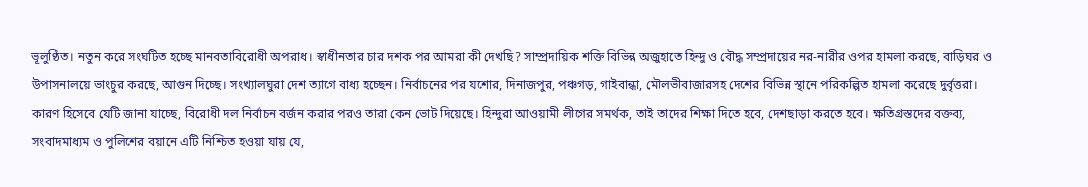ভূলুণ্ঠিত। নতুন করে সংঘটিত হচ্ছে মানবতাবিরোধী অপরাধ। স্বাধীনতার চার দশক পর আমরা কী দেখছি? সাম্প্রদায়িক শক্তি বিভিন্ন অজুহাতে হিন্দু ও বৌদ্ধ সম্প্রদায়ের নর-নারীর ওপর হামলা করছে, বাড়িঘর ও উপাসনালয়ে ভাংচুর করছে, আগুন দিচ্ছে। সংখ্যালঘুরা দেশ ত্যাগে বাধ্য হচ্ছেন। নির্বাচনের পর যশোর, দিনাজপুর, পঞ্চগড়, গাইবান্ধা, মৌলভীবাজারসহ দেশের বিভিন্ন স্থানে পরিকল্পিত হামলা করেছে দুর্বৃত্তরা। কারণ হিসেবে যেটি জানা যাচ্ছে, বিরোধী দল নির্বাচন বর্জন করার পরও তারা কেন ভোট দিয়েছে। হিন্দুরা আওয়ামী লীগের সমর্থক, তাই তাদের শিক্ষা দিতে হবে, দেশছাড়া করতে হবে। ক্ষতিগ্রস্তদের বক্তব্য, সংবাদমাধ্যম ও পুলিশের বয়ানে এটি নিশ্চিত হওয়া যায় যে,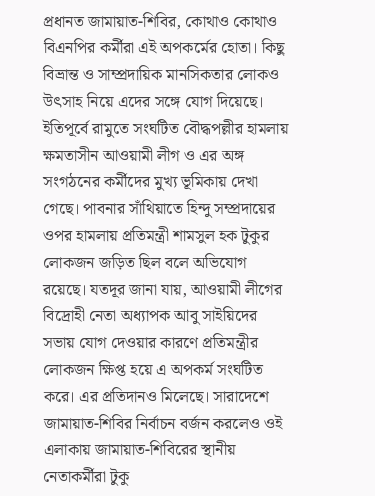প্রধানত জামায়াত-শিবির, কোথাও কোথাও বিএনপির কর্মীরা এই অপকর্মের হোতা। কিছু বিভ্রান্ত ও সাম্প্রদায়িক মানসিকতার লোকও উৎসাহ নিয়ে এদের সঙ্গে যোগ দিয়েছে। ইতিপূর্বে রামুতে সংঘটিত বৌদ্ধপল্লীর হামলায় ক্ষমতাসীন আওয়ামী লীগ ও এর অঙ্গ সংগঠনের কর্মীদের মুখ্য ভূমিকায় দেখা গেছে। পাবনার সাঁথিয়াতে হিন্দু সম্প্রদায়ের ওপর হামলায় প্রতিমন্ত্রী শামসুল হক টুকুর লোকজন জড়িত ছিল বলে অভিযোগ রয়েছে। যতদূর জানা যায়, আওয়ামী লীগের বিদ্রোহী নেতা অধ্যাপক আবু সাইয়িদের সভায় যোগ দেওয়ার কারণে প্রতিমন্ত্রীর লোকজন ক্ষিপ্ত হয়ে এ অপকর্ম সংঘটিত করে। এর প্রতিদানও মিলেছে। সারাদেশে জামায়াত-শিবির নির্বাচন বর্জন করলেও ওই এলাকায় জামায়াত-শিবিরের স্থানীয় নেতাকর্মীরা টুকু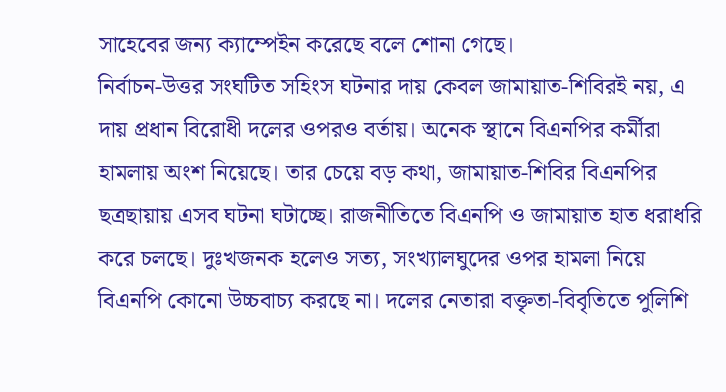সাহেবের জন্য ক্যাম্পেইন করেছে বলে শোনা গেছে।
নির্বাচন-উত্তর সংঘটিত সহিংস ঘটনার দায় কেবল জামায়াত-শিবিরই নয়, এ দায় প্রধান বিরোধী দলের ওপরও বর্তায়। অনেক স্থানে বিএনপির কর্মীরা হামলায় অংশ নিয়েছে। তার চেয়ে বড় কথা, জামায়াত-শিবির বিএনপির ছত্রছায়ায় এসব ঘটনা ঘটাচ্ছে। রাজনীতিতে বিএনপি ও জামায়াত হাত ধরাধরি করে চলছে। দুঃখজনক হলেও সত্য, সংখ্যালঘুদের ওপর হামলা নিয়ে বিএনপি কোনো উচ্চবাচ্য করছে না। দলের নেতারা বক্তৃতা-বিবৃতিতে পুলিশি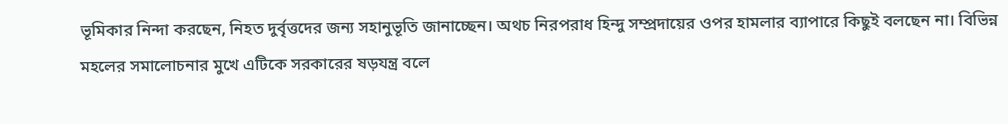ভূমিকার নিন্দা করছেন, নিহত দুর্বৃত্তদের জন্য সহানুভূতি জানাচ্ছেন। অথচ নিরপরাধ হিন্দু সম্প্রদায়ের ওপর হামলার ব্যাপারে কিছুই বলছেন না। বিভিন্ন মহলের সমালোচনার মুখে এটিকে সরকারের ষড়যন্ত্র বলে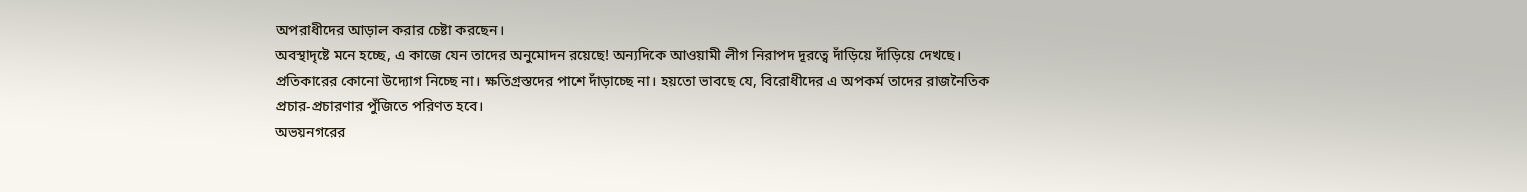অপরাধীদের আড়াল করার চেষ্টা করছেন।
অবস্থাদৃষ্টে মনে হচ্ছে, এ কাজে যেন তাদের অনুমোদন রয়েছে! অন্যদিকে আওয়ামী লীগ নিরাপদ দূরত্বে দাঁড়িয়ে দাঁড়িয়ে দেখছে। প্রতিকারের কোনো উদ্যোগ নিচ্ছে না। ক্ষতিগ্রস্তদের পাশে দাঁড়াচ্ছে না। হয়তো ভাবছে যে, বিরোধীদের এ অপকর্ম তাদের রাজনৈতিক প্রচার-প্রচারণার পুঁজিতে পরিণত হবে।
অভয়নগরের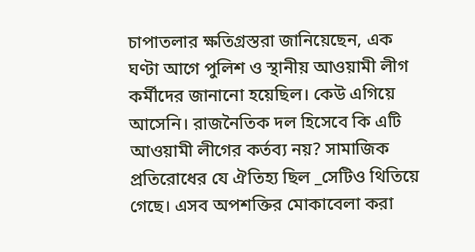চাপাতলার ক্ষতিগ্রস্তরা জানিয়েছেন, এক ঘণ্টা আগে পুলিশ ও স্থানীয় আওয়ামী লীগ কর্মীদের জানানো হয়েছিল। কেউ এগিয়ে আসেনি। রাজনৈতিক দল হিসেবে কি এটি আওয়ামী লীগের কর্তব্য নয়? সামাজিক প্রতিরোধের যে ঐতিহ্য ছিল _সেটিও থিতিয়ে গেছে। এসব অপশক্তির মোকাবেলা করা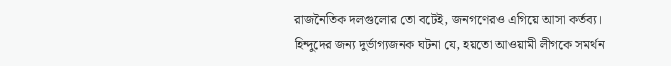রাজনৈতিক দলগুলোর তো বটেই, জনগণেরও এগিয়ে আসা কর্তব্য।
হিন্দুদের জন্য দুর্ভাগ্যজনক ঘটনা যে, হয়তো আওয়ামী লীগকে সমর্থন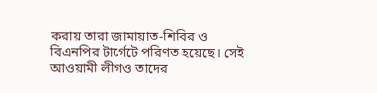করায় তারা জামায়াত-শিবির ও বিএনপির টার্গেটে পরিণত হয়েছে। সেই আওয়ামী লীগও তাদের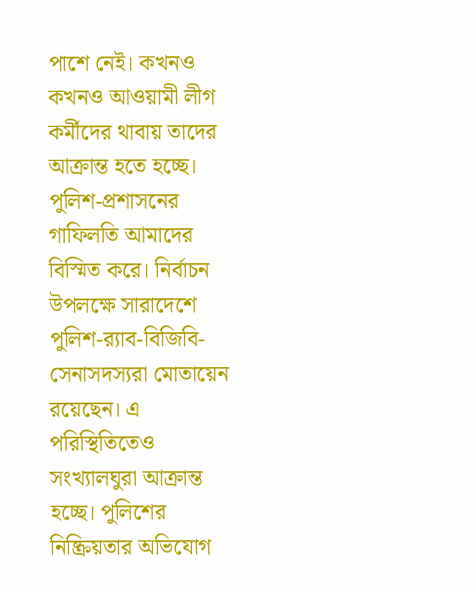পাশে নেই। কখনও কখনও আওয়ামী লীগ কর্মীদের থাবায় তাদের আক্রান্ত হতে হচ্ছে।
পুলিশ-প্রশাসনের গাফিলতি আমাদের বিস্মিত করে। নির্বাচন উপলক্ষে সারাদেশে পুলিশ-র‌্যাব-বিজিবি-সেনাসদস্যরা মোতায়েন রয়েছেন। এ পরিস্থিতিতেও সংখ্যালঘুরা আক্রান্ত হচ্ছে। পুলিশের নিষ্ক্রিয়তার অভিযোগ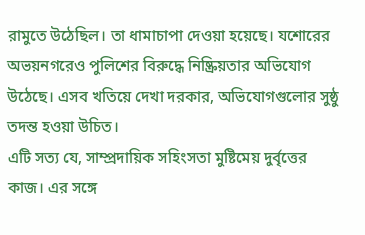রামুতে উঠেছিল। তা ধামাচাপা দেওয়া হয়েছে। যশোরের অভয়নগরেও পুলিশের বিরুদ্ধে নিষ্ক্রিয়তার অভিযোগ উঠেছে। এসব খতিয়ে দেখা দরকার, অভিযোগগুলোর সুষ্ঠু তদন্ত হওয়া উচিত।
এটি সত্য যে, সাম্প্রদায়িক সহিংসতা মুষ্টিমেয় দুর্বৃত্তের কাজ। এর সঙ্গে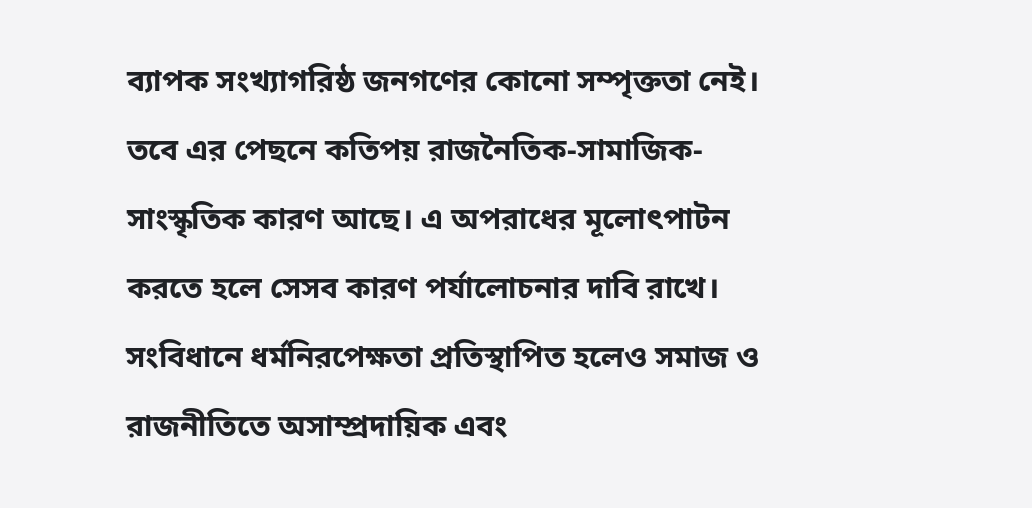ব্যাপক সংখ্যাগরিষ্ঠ জনগণের কোনো সম্পৃক্ততা নেই। তবে এর পেছনে কতিপয় রাজনৈতিক-সামাজিক-সাংস্কৃতিক কারণ আছে। এ অপরাধের মূলোৎপাটন করতে হলে সেসব কারণ পর্যালোচনার দাবি রাখে। সংবিধানে ধর্মনিরপেক্ষতা প্রতিস্থাপিত হলেও সমাজ ও রাজনীতিতে অসাম্প্রদায়িক এবং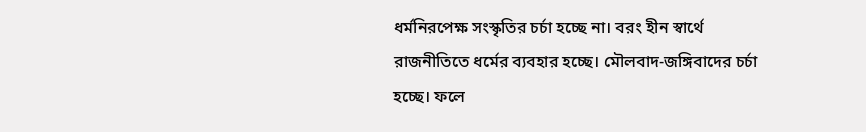ধর্মনিরপেক্ষ সংস্কৃতির চর্চা হচ্ছে না। বরং হীন স্বার্থে রাজনীতিতে ধর্মের ব্যবহার হচ্ছে। মৌলবাদ-জঙ্গিবাদের চর্চা হচ্ছে। ফলে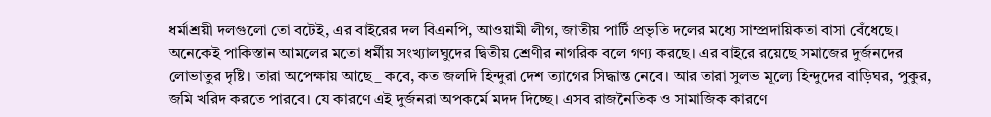ধর্মাশ্রয়ী দলগুলো তো বটেই, এর বাইরের দল বিএনপি, আওয়ামী লীগ, জাতীয় পার্টি প্রভৃতি দলের মধ্যে সাম্প্রদায়িকতা বাসা বেঁধেছে। অনেকেই পাকিস্তান আমলের মতো ধর্মীয় সংখ্যালঘুদের দ্বিতীয় শ্রেণীর নাগরিক বলে গণ্য করছে। এর বাইরে রয়েছে সমাজের দুর্জনদের লোভাতুর দৃষ্টি। তারা অপেক্ষায় আছে_ কবে, কত জলদি হিন্দুরা দেশ ত্যাগের সিদ্ধান্ত নেবে। আর তারা সুলভ মূল্যে হিন্দুদের বাড়িঘর, পুকুর, জমি খরিদ করতে পারবে। যে কারণে এই দুর্জনরা অপকর্মে মদদ দিচ্ছে। এসব রাজনৈতিক ও সামাজিক কারণে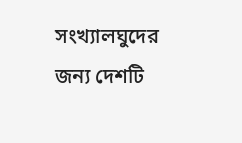সংখ্যালঘুদের জন্য দেশটি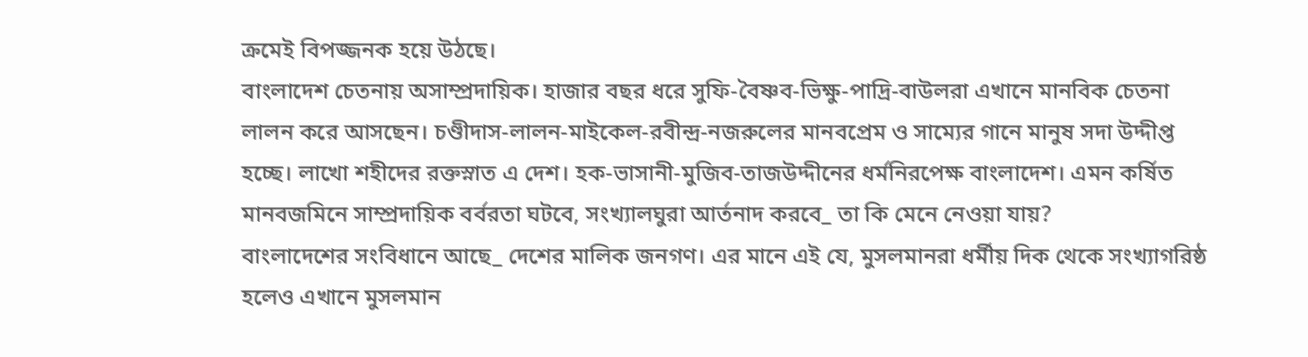ক্রমেই বিপজ্জনক হয়ে উঠছে।
বাংলাদেশ চেতনায় অসাম্প্রদায়িক। হাজার বছর ধরে সুফি-বৈষ্ণব-ভিক্ষু-পাদ্রি-বাউলরা এখানে মানবিক চেতনা লালন করে আসছেন। চণ্ডীদাস-লালন-মাইকেল-রবীন্দ্র-নজরুলের মানবপ্রেম ও সাম্যের গানে মানুষ সদা উদ্দীপ্ত হচ্ছে। লাখো শহীদের রক্তস্নাত এ দেশ। হক-ভাসানী-মুজিব-তাজউদ্দীনের ধর্মনিরপেক্ষ বাংলাদেশ। এমন কর্ষিত মানবজমিনে সাম্প্রদায়িক বর্বরতা ঘটবে, সংখ্যালঘুরা আর্তনাদ করবে_ তা কি মেনে নেওয়া যায়?
বাংলাদেশের সংবিধানে আছে_ দেশের মালিক জনগণ। এর মানে এই যে, মুসলমানরা ধর্মীয় দিক থেকে সংখ্যাগরিষ্ঠ হলেও এখানে মুসলমান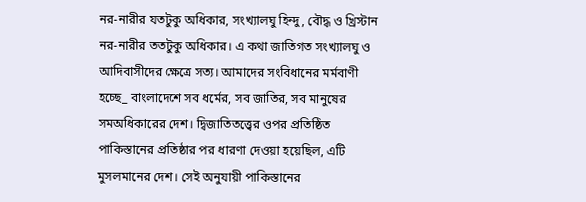নর-নারীর যতটুকু অধিকার, সংখ্যালঘু হিন্দু, বৌদ্ধ ও খ্রিস্টান নর-নারীর ততটুকু অধিকার। এ কথা জাতিগত সংখ্যালঘু ও আদিবাসীদের ক্ষেত্রে সত্য। আমাদের সংবিধানের মর্মবাণী হচ্ছে_ বাংলাদেশে সব ধর্মের, সব জাতির, সব মানুষের সমঅধিকারের দেশ। দ্বিজাতিতত্ত্বের ওপর প্রতিষ্ঠিত পাকিস্তানের প্রতিষ্ঠার পর ধারণা দেওয়া হয়েছিল, এটি মুসলমানের দেশ। সেই অনুযায়ী পাকিস্তানের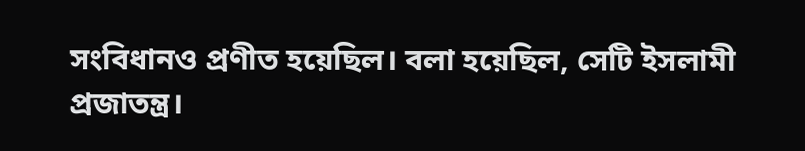সংবিধানও প্রণীত হয়েছিল। বলা হয়েছিল, সেটি ইসলামী প্রজাতন্ত্র।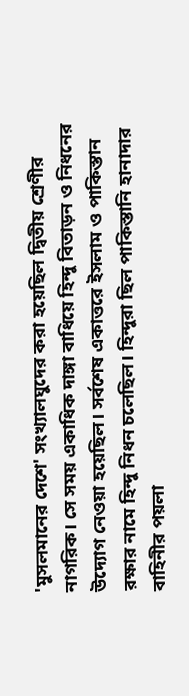'মুসলমানের দেশে' সংখ্যালঘুদের করা হয়েছিল দ্বিতীয় শ্রেণীর নাগরিক। সে সময় একাধিক দাঙ্গা বাধিয়ে হিন্দু বিতাড়ন ও নিধনের উদ্যোগ নেওয়া হয়েছিল। সর্বশেষ একাত্তরে ইসলাম ও পাকিস্তান রক্ষার নামে হিন্দু নিধন চলেছিল। হিন্দুরা ছিল পাকিস্তানি হানাদার বাহিনীর পয়লা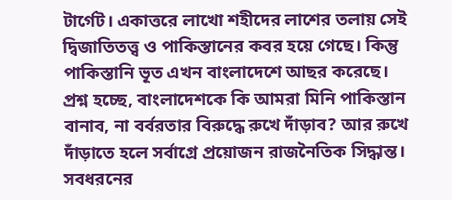টার্গেট। একাত্তরে লাখো শহীদের লাশের তলায় সেই দ্বিজাতিতত্ত্ব ও পাকিস্তানের কবর হয়ে গেছে। কিন্তু পাকিস্তানি ভূত এখন বাংলাদেশে আছর করেছে।
প্রশ্ন হচ্ছে, বাংলাদেশকে কি আমরা মিনি পাকিস্তান বানাব, না বর্বরতার বিরুদ্ধে রুখে দাঁড়াব? আর রুখে দাঁড়াতে হলে সর্বাগ্রে প্রয়োজন রাজনৈতিক সিদ্ধান্ত। সবধরনের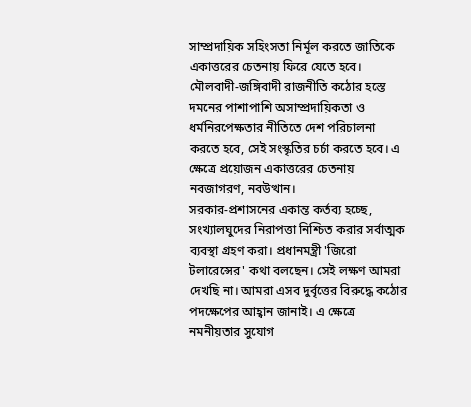সাম্প্রদায়িক সহিংসতা নির্মূল করতে জাতিকে একাত্তরের চেতনায় ফিরে যেতে হবে। মৌলবাদী-জঙ্গিবাদী রাজনীতি কঠোর হস্তে দমনের পাশাপাশি অসাম্প্রদায়িকতা ও ধর্মনিরপেক্ষতার নীতিতে দেশ পরিচালনা করতে হবে, সেই সংস্কৃতির চর্চা করতে হবে। এ ক্ষেত্রে প্রয়োজন একাত্তরের চেতনায় নবজাগরণ, নবউত্থান।
সরকার-প্রশাসনের একান্ত কর্তব্য হচ্ছে, সংখ্যালঘুদের নিরাপত্তা নিশ্চিত করার সর্বাত্মক ব্যবস্থা গ্রহণ করা। প্রধানমন্ত্রী 'জিরো টলারেন্সের' কথা বলছেন। সেই লক্ষণ আমরা দেখছি না। আমরা এসব দুর্বৃত্তের বিরুদ্ধে কঠোর পদক্ষেপের আহ্বান জানাই। এ ক্ষেত্রে নমনীয়তার সুযোগ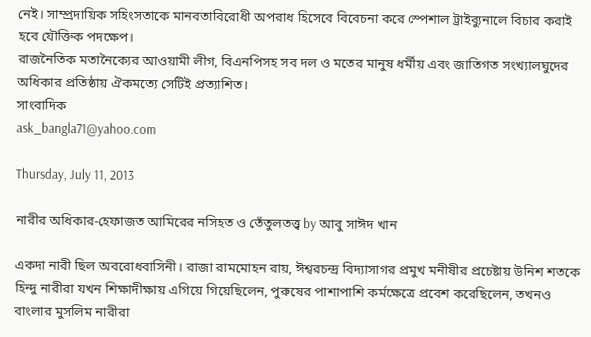নেই। সাম্প্রদায়িক সহিংসতাকে মানবতাবিরোধী অপরাধ হিসেবে বিবেচনা করে স্পেশাল ট্রাইব্যুনালে বিচার করাই হবে যৌক্তিক পদক্ষেপ।
রাজনৈতিক মতানৈক্যের আওয়ামী লীগ, বিএনপিসহ সব দল ও মতের মানুষ ধর্মীয় এবং জাতিগত সংখ্যালঘুদের অধিকার প্রতিষ্ঠায় ঐকমত্যে সেটিই প্রত্যাশিত।
সাংবাদিক
ask_bangla71@yahoo.com

Thursday, July 11, 2013

নারীর অধিকার-হেফাজত আমিরের নসিহত ও তেঁতুলতত্ত্ব by আবু সাঈদ খান

একদা নারী ছিল অবরোধবাসিনী। রাজা রামমোহন রায়, ঈশ্বরচন্দ্র বিদ্যাসাগর প্রমুখ মনীষীর প্রচেষ্টায় উনিশ শতকে হিন্দু নারীরা যখন শিক্ষাদীক্ষায় এগিয়ে গিয়েছিলেন, পুরুষের পাশাপাশি কর্মক্ষেত্রে প্রবেশ করেছিলেন, তখনও বাংলার মুসলিম নারীরা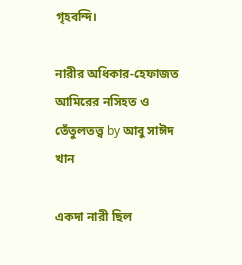গৃহবন্দি।

নারীর অধিকার-হেফাজত আমিরের নসিহত ও তেঁতুলতত্ত্ব by আবু সাঈদ খান

একদা নারী ছিল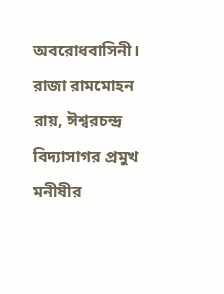অবরোধবাসিনী। রাজা রামমোহন রায়, ঈশ্বরচন্দ্র বিদ্যাসাগর প্রমুখ মনীষীর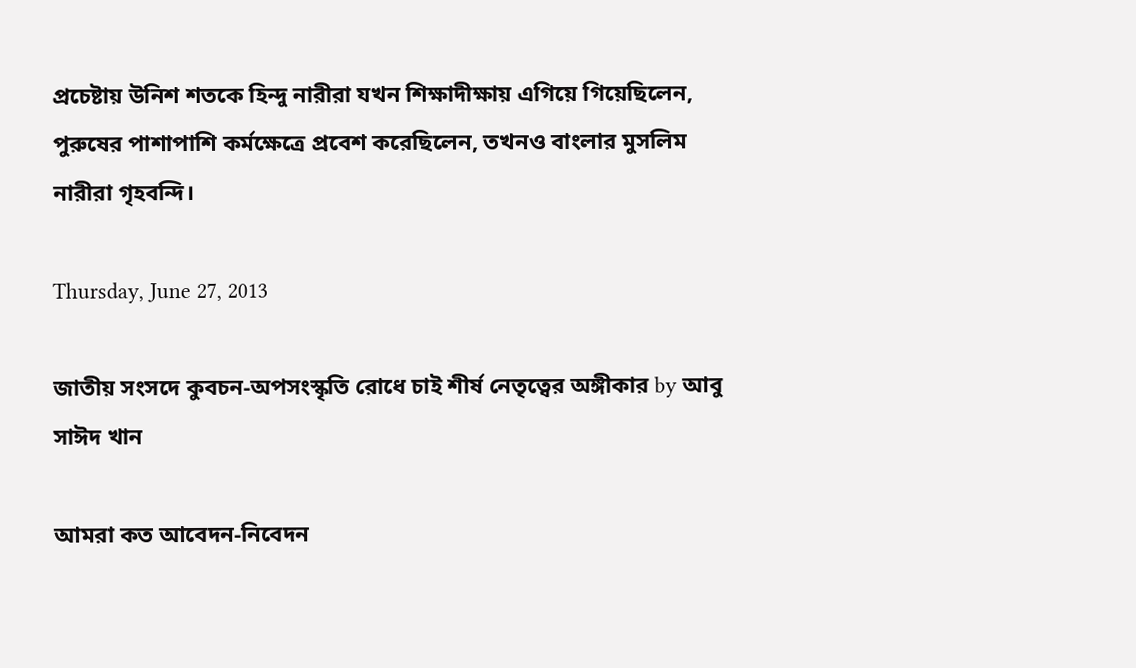প্রচেষ্টায় উনিশ শতকে হিন্দু নারীরা যখন শিক্ষাদীক্ষায় এগিয়ে গিয়েছিলেন, পুরুষের পাশাপাশি কর্মক্ষেত্রে প্রবেশ করেছিলেন, তখনও বাংলার মুসলিম নারীরা গৃহবন্দি।

Thursday, June 27, 2013

জাতীয় সংসদে কুবচন-অপসংস্কৃতি রোধে চাই শীর্ষ নেতৃত্বের অঙ্গীকার by আবু সাঈদ খান

আমরা কত আবেদন-নিবেদন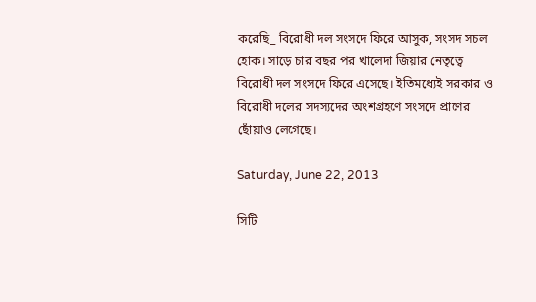করেছি_ বিরোধী দল সংসদে ফিরে আসুক, সংসদ সচল হোক। সাড়ে চার বছর পর খালেদা জিয়ার নেতৃত্বে বিরোধী দল সংসদে ফিরে এসেছে। ইতিমধ্যেই সরকার ও বিরোধী দলের সদস্যদের অংশগ্রহণে সংসদে প্রাণের ছোঁয়াও লেগেছে।

Saturday, June 22, 2013

সিটি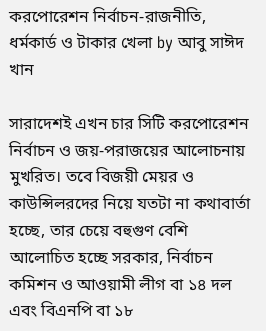করপোরেশন নির্বাচন-রাজনীতি, ধর্মকার্ড ও টাকার খেলা by আবু সাঈদ খান

সারাদেশই এখন চার সিটি করপোরেশন নির্বাচন ও জয়-পরাজয়ের আলোচনায় মুখরিত। তবে বিজয়ী মেয়র ও কাউন্সিলরদের নিয়ে যতটা না কথাবার্তা হচ্ছে, তার চেয়ে বহুগুণ বেশি আলোচিত হচ্ছে সরকার, নির্বাচন কমিশন ও আওয়ামী লীগ বা ১৪ দল এবং বিএনপি বা ১৮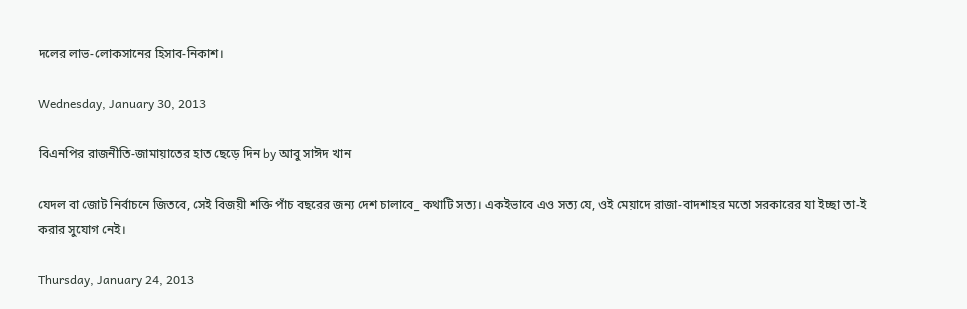দলের লাভ-লোকসানের হিসাব-নিকাশ।

Wednesday, January 30, 2013

বিএনপির রাজনীতি-জামায়াতের হাত ছেড়ে দিন by আবু সাঈদ খান

যেদল বা জোট নির্বাচনে জিতবে, সেই বিজয়ী শক্তি পাঁচ বছরের জন্য দেশ চালাবে_ কথাটি সত্য। একইভাবে এও সত্য যে, ওই মেয়াদে রাজা-বাদশাহর মতো সরকারের যা ইচ্ছা তা-ই করার সুযোগ নেই।

Thursday, January 24, 2013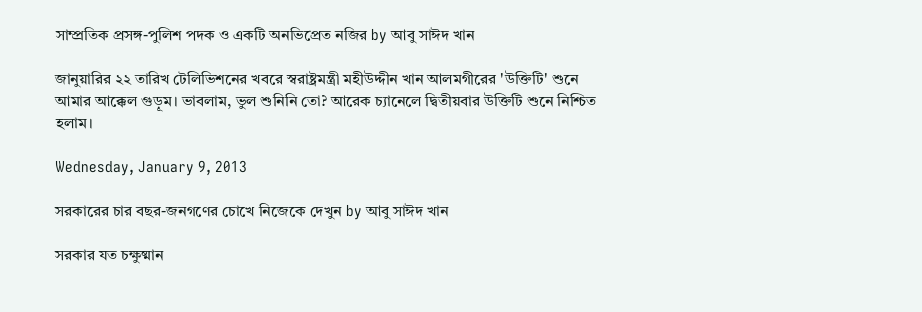সাম্প্রতিক প্রসঙ্গ-পুলিশ পদক ও একটি অনভিপ্রেত নজির by আবু সাঈদ খান

জানুয়ারির ২২ তারিখ টেলিভিশনের খবরে স্বরাষ্ট্রমন্ত্রী মহীউদ্দীন খান আলমগীরের 'উক্তিটি' শুনে আমার আক্কেল গুড়ূম। ভাবলাম, ভুল শুনিনি তো? আরেক চ্যানেলে দ্বিতীয়বার উক্তিটি শুনে নিশ্চিত হলাম।

Wednesday, January 9, 2013

সরকারের চার বছর-জনগণের চোখে নিজেকে দেখুন by আবু সাঈদ খান

সরকার যত চক্ষুষ্মান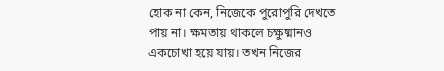হোক না কেন, নিজেকে পুরোপুরি দেখতে পায় না। ক্ষমতায় থাকলে চক্ষুষ্মানও একচোখা হয়ে যায়। তখন নিজের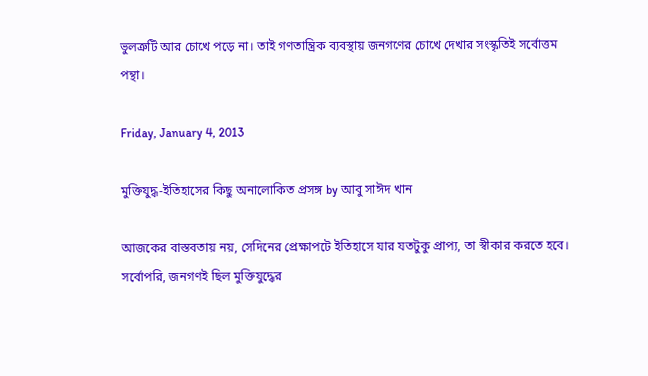ভুলত্রুটি আর চোখে পড়ে না। তাই গণতান্ত্রিক ব্যবস্থায় জনগণের চোখে দেখার সংস্কৃতিই সর্বোত্তম পন্থা।

Friday, January 4, 2013

মুক্তিযুদ্ধ-ইতিহাসের কিছু অনালোকিত প্রসঙ্গ by আবু সাঈদ খান

আজকের বাস্তবতায় নয়, সেদিনের প্রেক্ষাপটে ইতিহাসে যার যতটুকু প্রাপ্য, তা স্বীকার করতে হবে। সর্বোপরি, জনগণই ছিল মুক্তিযুদ্ধের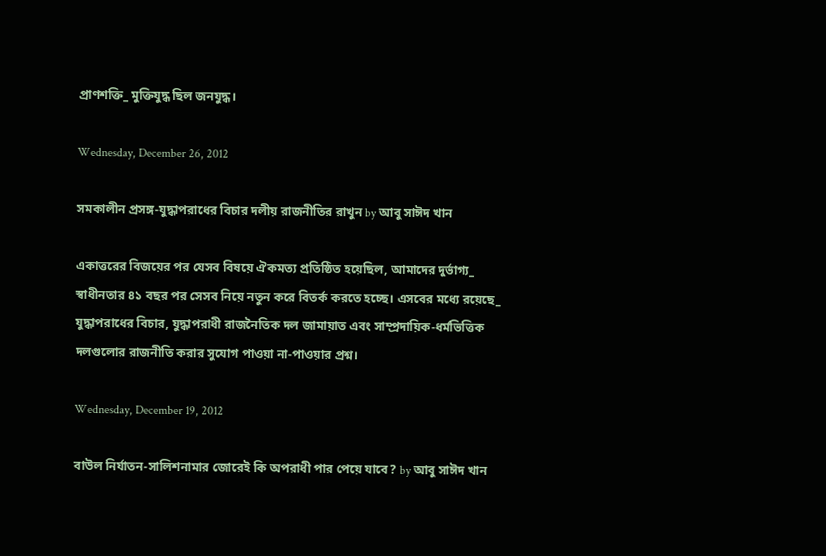প্রাণশক্তি_ মুক্তিযুদ্ধ ছিল জনযুদ্ধ।

Wednesday, December 26, 2012

সমকালীন প্রসঙ্গ-যুদ্ধাপরাধের বিচার দলীয় রাজনীতির রাখুন by আবু সাঈদ খান

একাত্তরের বিজয়ের পর যেসব বিষয়ে ঐকমত্য প্রতিষ্ঠিত হয়েছিল, আমাদের দুর্ভাগ্য_ স্বাধীনতার ৪১ বছর পর সেসব নিয়ে নতুন করে বিতর্ক করতে হচ্ছে। এসবের মধ্যে রয়েছে_ যুদ্ধাপরাধের বিচার, যুদ্ধাপরাধী রাজনৈতিক দল জামায়াত এবং সাম্প্রদায়িক-ধর্মভিত্তিক দলগুলোর রাজনীতি করার সুযোগ পাওয়া না-পাওয়ার প্রশ্ন।

Wednesday, December 19, 2012

বাউল নির্যাতন-সালিশনামার জোরেই কি অপরাধী পার পেয়ে যাবে? by আবু সাঈদ খান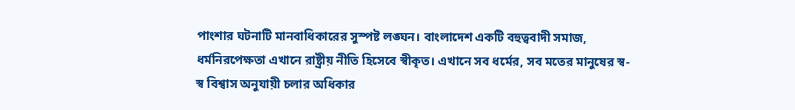পাংশার ঘটনাটি মানবাধিকারের সুস্পষ্ট লঙ্ঘন। বাংলাদেশ একটি বহুত্ববাদী সমাজ, ধর্মনিরপেক্ষতা এখানে রাষ্ট্রীয় নীতি হিসেবে স্বীকৃত। এখানে সব ধর্মের, সব মতের মানুষের স্ব-স্ব বিশ্বাস অনুযায়ী চলার অধিকার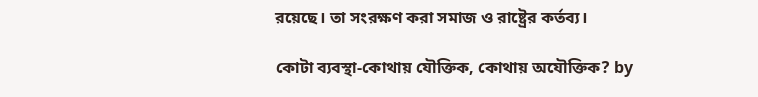রয়েছে। তা সংরক্ষণ করা সমাজ ও রাষ্ট্রের কর্তব্য।

কোটা ব্যবস্থা-কোথায় যৌক্তিক, কোথায় অযৌক্তিক? by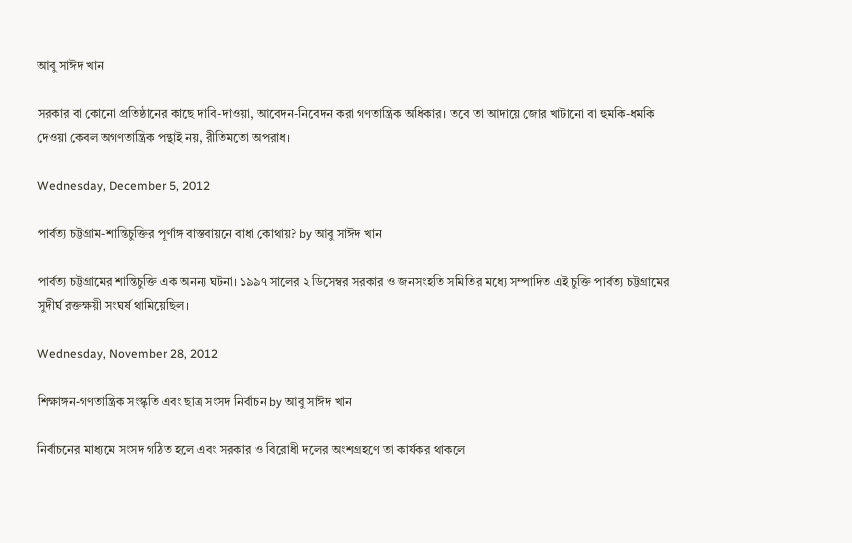আবু সাঈদ খান

সরকার বা কোনো প্রতিষ্ঠানের কাছে দাবি-দাওয়া, আবেদন-নিবেদন করা গণতান্ত্রিক অধিকার। তবে তা আদায়ে জোর খাটানো বা হুমকি-ধমকি দেওয়া কেবল অগণতান্ত্রিক পন্থাই নয়, রীতিমতো অপরাধ।

Wednesday, December 5, 2012

পার্বত্য চট্টগ্রাম-শান্তিচুক্তির পূর্ণাঙ্গ বাস্তবায়নে বাধা কোথায়? by আবু সাঈদ খান

পার্বত্য চট্টগ্রামের শান্তিচুক্তি এক অনন্য ঘটনা। ১৯৯৭ সালের ২ ডিসেম্বর সরকার ও জনসংহতি সমিতির মধ্যে সম্পাদিত এই চুক্তি পার্বত্য চট্টগ্রামের সুদীর্ঘ রক্তক্ষয়ী সংঘর্ষ থামিয়েছিল।

Wednesday, November 28, 2012

শিক্ষাঙ্গন-গণতান্ত্রিক সংস্কৃতি এবং ছাত্র সংসদ নির্বাচন by আবু সাঈদ খান

নির্বাচনের মাধ্যমে সংসদ গঠিত হলে এবং সরকার ও বিরোধী দলের অংশগ্রহণে তা কার্যকর থাকলে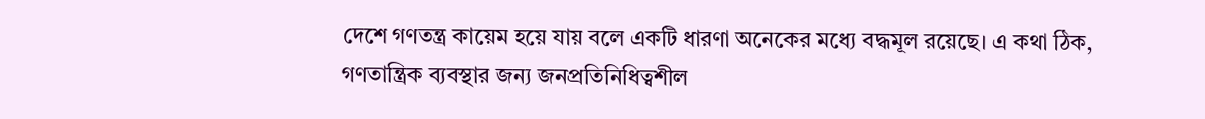দেশে গণতন্ত্র কায়েম হয়ে যায় বলে একটি ধারণা অনেকের মধ্যে বদ্ধমূল রয়েছে। এ কথা ঠিক, গণতান্ত্রিক ব্যবস্থার জন্য জনপ্রতিনিধিত্বশীল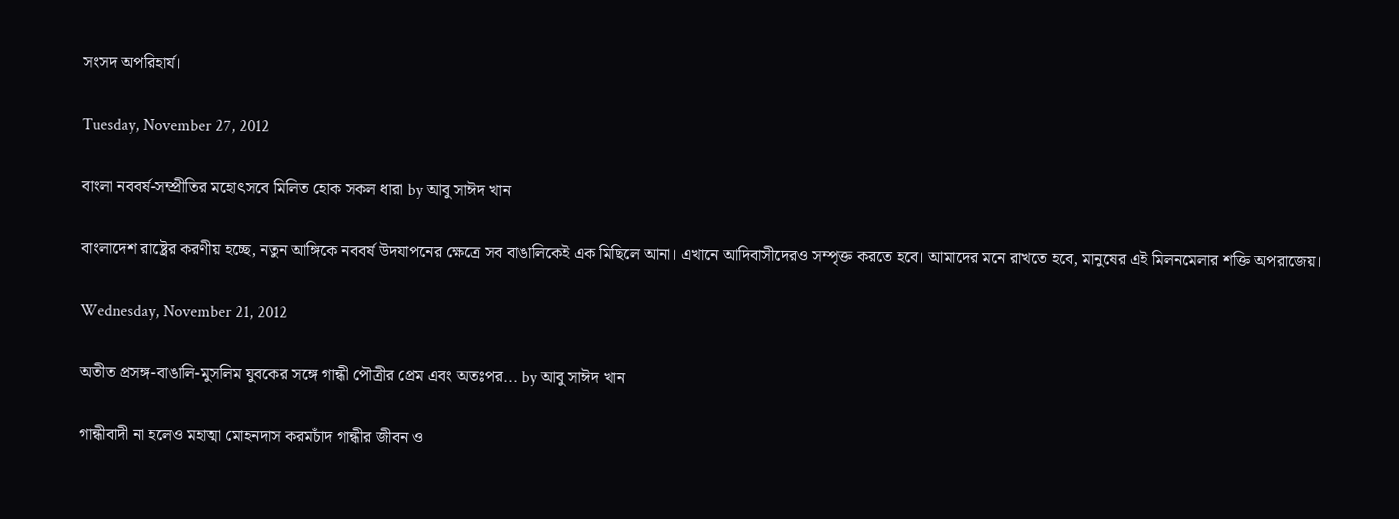সংসদ অপরিহার্য।

Tuesday, November 27, 2012

বাংলা নববর্ষ-সম্প্রীতির মহোৎসবে মিলিত হোক সকল ধারা by আবু সাঈদ খান

বাংলাদেশ রাষ্ট্রের করণীয় হচ্ছে, নতুন আঙ্গিকে নববর্ষ উদযাপনের ক্ষেত্রে সব বাঙালিকেই এক মিছিলে আনা। এখানে আদিবাসীদেরও সম্পৃক্ত করতে হবে। আমাদের মনে রাখতে হবে, মানুষের এই মিলনমেলার শক্তি অপরাজেয়।

Wednesday, November 21, 2012

অতীত প্রসঙ্গ-বাঙালি-মুসলিম যুবকের সঙ্গে গান্ধী পৌত্রীর প্রেম এবং অতঃপর... by আবু সাঈদ খান

গান্ধীবাদী না হলেও মহাত্মা মোহনদাস করমচাঁদ গান্ধীর জীবন ও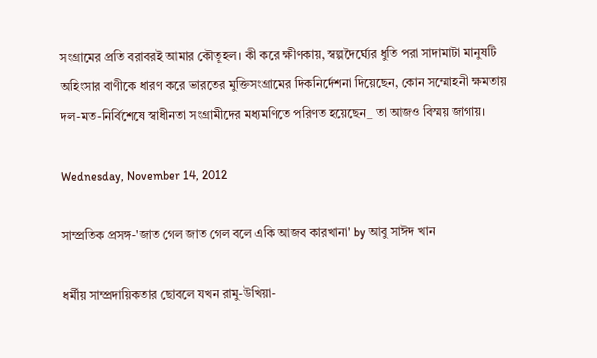সংগ্রামের প্রতি বরাবরই আমার কৌতূহল। কী করে ক্ষীণকায়, স্বল্পদৈর্ঘ্যের ধুতি পরা সাদামাটা মানুষটি অহিংসার বাণীকে ধারণ করে ভারতের মুক্তিসংগ্রামের দিকনির্দেশনা দিয়েছেন, কোন সম্মোহনী ক্ষমতায় দল-মত-নির্বিশেষে স্বাধীনতা সংগ্রামীদের মধ্যমণিতে পরিণত হয়েছেন_ তা আজও বিস্ময় জাগায়।

Wednesday, November 14, 2012

সাম্প্রতিক প্রসঙ্গ-'জাত গেল জাত গেল বলে একি আজব কারখানা' by আবু সাঈদ খান

ধর্মীয় সাম্প্রদায়িকতার ছোবলে যখন রামু-উখিয়া-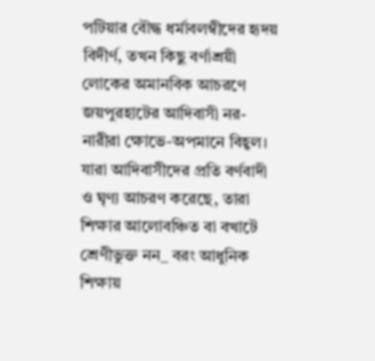পটিয়ার বৌদ্ধ ধর্মাবলম্বীদের হৃদয় বিদীর্ণ, তখন কিছু বর্ণাশ্রয়ী লোকের অমানবিক আচরণে জয়পুরহাটের আদিবাসী নর-নারীরা ক্ষোভে-অপমানে বিহ্বল। যারা আদিবাসীদের প্রতি বর্ণবাদী ও ঘৃণ্য আচরণ করেছে, তারা শিক্ষার আলোবঞ্চিত বা বখাটে শ্রেণীভুক্ত নন_ বরং আধুনিক শিক্ষায়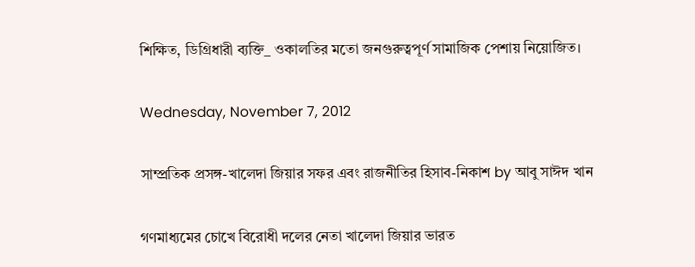শিক্ষিত, ডিগ্রিধারী ব্যক্তি_ ওকালতির মতো জনগুরুত্বপূর্ণ সামাজিক পেশায় নিয়োজিত।

Wednesday, November 7, 2012

সাম্প্রতিক প্রসঙ্গ-খালেদা জিয়ার সফর এবং রাজনীতির হিসাব-নিকাশ by আবু সাঈদ খান

গণমাধ্যমের চোখে বিরোধী দলের নেতা খালেদা জিয়ার ভারত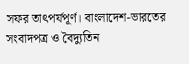সফর তাৎপর্যপূর্ণ। বাংলাদেশ-ভারতের সংবাদপত্র ও বৈদ্যুতিন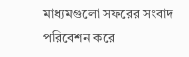মাধ্যমগুলো সফরের সংবাদ পরিবেশন করে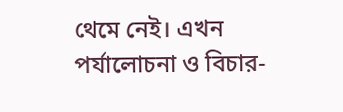থেমে নেই। এখন পর্যালোচনা ও বিচার-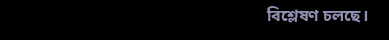বিশ্লেষণ চলছে।